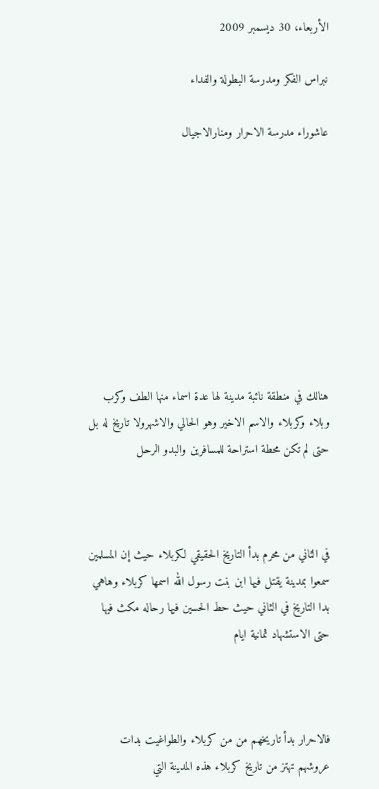الأربعاء، 30 ديسمبر 2009

نبراس الفكر ومدرسة البطولة والفداء

عاشوراء مدرسة الاحرار ومنارالاجيال









هنالك في منطقة نائبة مدينة لها عدة اسماء منها الطف وكرب وبلاء وكربلاء والاسم الاخير وهو الحالي والاشهرولا تاريخ له بل حتى لم تكن محطة استراحة للمسافرين والبدو الرحل



في الثاني من محرم بدأ التاريخ الحقيقي لكربلاء حيث إن المسلمين سمعوا بمدينة يقتل فيها ابن بنت رسول الله اسمها كربلاء وهاهي بدا التاريخ في الثاني حيث حط الحسين فيها رحاله مكث فيها حتى الاستشهاد ثمانية ايام



فالاحرار بدأ تاريخهم من من كربلاء والطواغيت بدات عروشهم تهتز من تاريخ كربلاء هذه المدينة التي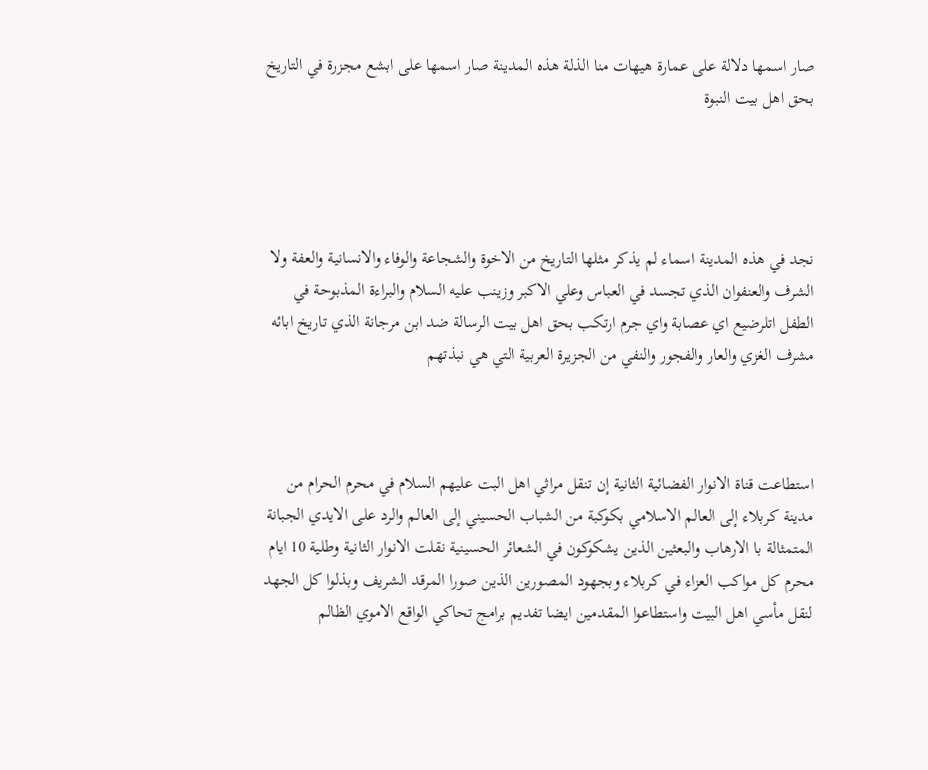صار اسمها دلالة على عمارة هيهات منا الذلة هذه المدينة صار اسمها على ابشع مجزرة في التاريخ بحق اهل بيت النبوة




نجد في هذه المدينة اسماء لم يذكر مثلها التاريخ من الاخوة والشجاعة والوفاء والانسانية والعفة ولا الشرف والعنفوان الذي تجسد في العباس وعلي الاكبر وزينب عليه السلام والبراءة المذبوحة في الطفل اتلرضيع اي عصابة واي جرم ارتكب بحق اهل بيت الرسالة ضد ابن مرجانة الذي تاريخ ابائه مشرف الغزي والعار والفجور والنفي من الجزيرة العربية التي هي نبذتهم



استطاعت قناة الانوار الفضائية الثانية إن تنقل مراثي اهل البت عليهم السلام في محرم الحرام من مدينة كربلاء إلى العالم الاسلامي بكوكبة من الشباب الحسيني إلى العالم والرد على الايدي الجبانة المتمثالة با الارهاب والبعثين الذين يشكوكون في الشعائر الحسينية نقلت الانوار الثانية وطلية 10 ايام محرم كل مواكب العزاء في كربلاء وبجهود المصورين الذين صورا المرقد الشريف وبذلوا كل الجهد لنقل مأسي اهل البيت واستطاعوا المقدمين ايضا تفديم برامج تحاكي الواقع الاموي الظالم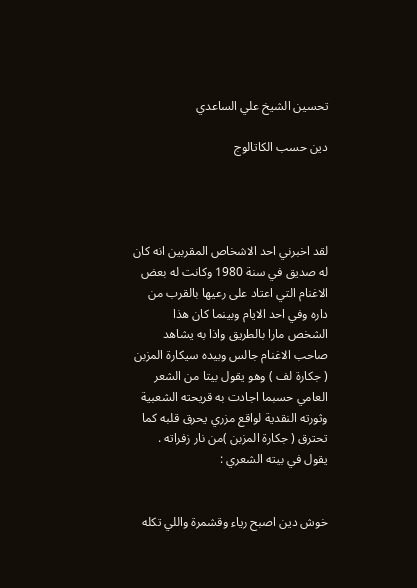تحسين الشيخ علي الساعدي

دين حسب الكاتالوج




لقد اخبرني احد الاشخاص المقربين انه كان له صديق في سنة 1980 وكانت له بعض الاغنام التي اعتاد على رعيها بالقرب من داره وفي احد الايام وبينما كان هذا الشخص مارا بالطريق واذا به يشاهد صاحب الاغنام جالس وبيده سيكارة المزبن ( جكارة لف ) وهو يقول بيتا من الشعر العامي حسبما اجادت به قريحته الشعبية وثورته النقدية لواقع مزري يحرق قلبه كما تحترق ( جكارة المزبن )من نار زفراته . يقول في بيته الشعري :


خوش دين اصبح رياء وقشمرة واللي تكله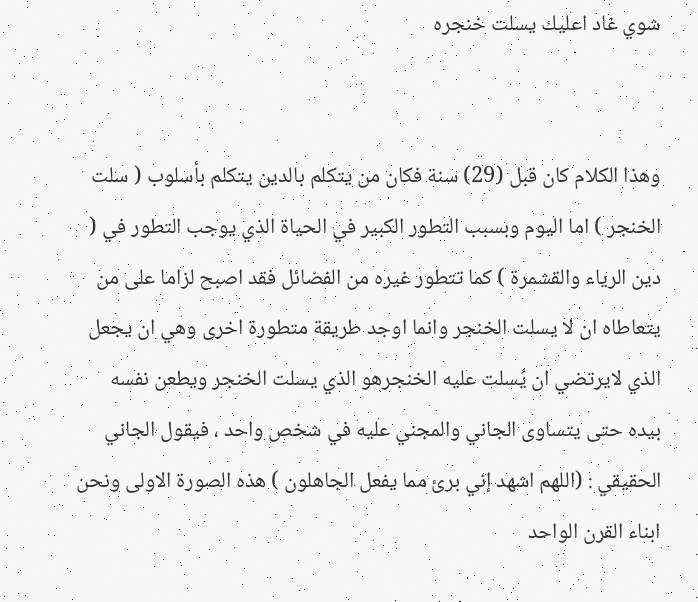شوي غاد اعليك يسلت خنجره


وهذا الكلام كان قبل (29) سنة فكان من يتكلم بالدين يتكلم بأسلوب ( سلت الخنجر ) اما اليوم وبسبب التطور الكبير في الحياة الذي يوجب التطور في ( دين الرياء والقشمرة ) كما تتطور غيره من الفضائل فقد اصبح لزاما على من يتعاطاه ان لا يسلت الخنجر وانما اوجد طريقة متطورة اخرى وهي ان يجعل الذي لايرتضي ان يُسلت عليه الخنجرهو الذي يسلت الخنجر ويطعن نفسه بيده حتى يتساوى الجاني والمجني عليه في شخص واحد ، فيقول الجاني الحقيقي : (اللهم اشهد إني برئ مما يفعل الجاهلون ) هذه الصورة الاولى ونحن ابناء القرن الواحد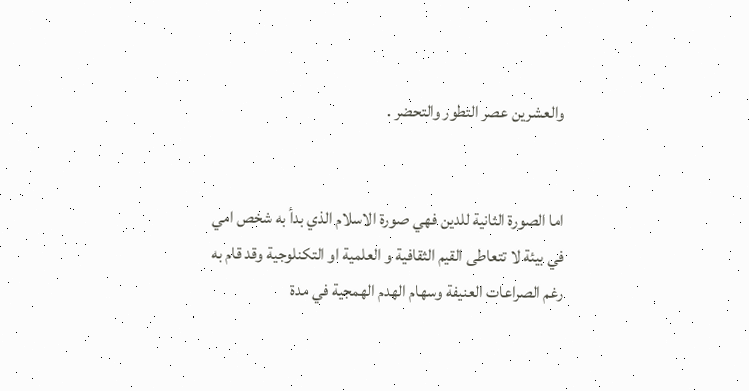والعشرين عصر التطور والتحضر .


اما الصورة الثانية للدين فهي صورة الاسلام الذي بدأ به شخص امي في بيئة لا تتعاطى القيم الثقافية و العلمية او التكنلوجية وقد قام به رغم الصراعات العنيفة وسهام الهدم الهمجية في مدة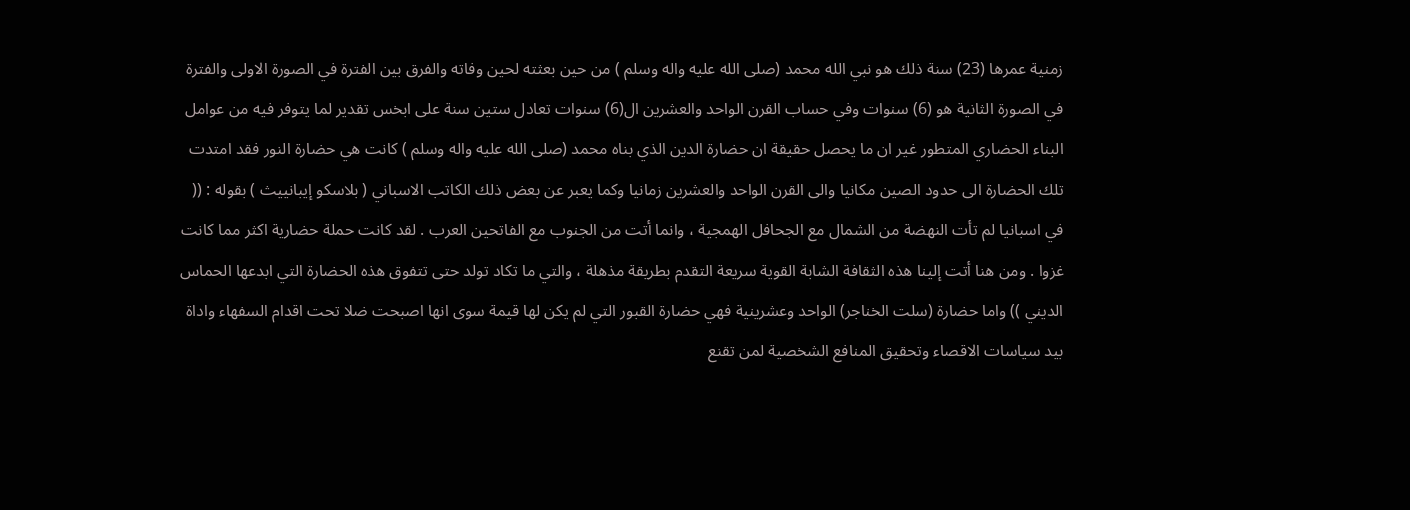زمنية عمرها (23) سنة ذلك هو نبي الله محمد (صلى الله عليه واله وسلم ) من حين بعثته لحين وفاته والفرق بين الفترة في الصورة الاولى والفترة في الصورة الثانية هو (6) سنوات وفي حساب القرن الواحد والعشرين ال(6) سنوات تعادل ستين سنة على ابخس تقدير لما يتوفر فيه من عوامل البناء الحضاري المتطور غير ان ما يحصل حقيقة ان حضارة الدين الذي بناه محمد (صلى الله عليه واله وسلم ) كانت هي حضارة النور فقد امتدت تلك الحضارة الى حدود الصين مكانيا والى القرن الواحد والعشرين زمانيا وكما يعبر عن بعض ذلك الكاتب الاسباني ( بلاسكو إيبانييث ) بقوله : (( في اسبانيا لم تأت النهضة من الشمال مع الجحافل الهمجية ، وانما أتت من الجنوب مع الفاتحين العرب . لقد كانت حملة حضارية اكثر مما كانت غزوا . ومن هنا أتت إلينا هذه الثقافة الشابة القوية سريعة التقدم بطريقة مذهلة ، والتي ما تكاد تولد حتى تتفوق هذه الحضارة التي ابدعها الحماس الديني )) واما حضارة (سلت الخناجر) الواحد وعشرينية فهي حضارة القبور التي لم يكن لها قيمة سوى انها اصبحت ضلا تحت اقدام السفهاء واداة بيد سياسات الاقصاء وتحقيق المنافع الشخصية لمن تقنع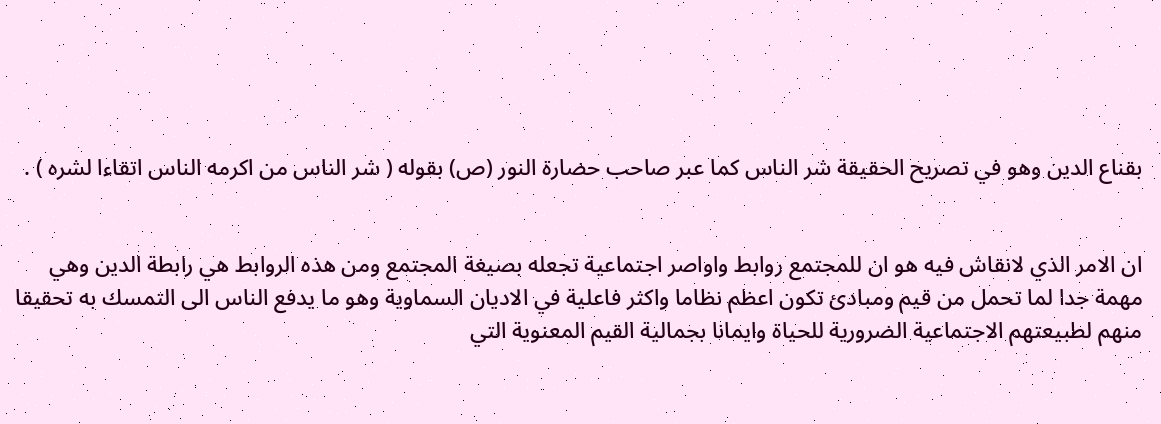بقناع الدين وهو في تصريح الحقيقة شر الناس كما عبر صاحب حضارة النور (ص) بقوله ( شر الناس من اكرمه الناس اتقاءا لشره ) .


ان الامر الذي لانقاش فيه هو ان للمجتمع روابط واواصر اجتماعية تجعله بصيغة المجتمع ومن هذه الروابط هي رابطة الدين وهي مهمة جدا لما تحمل من قيم ومبادئ تكون اعظم نظاما واكثر فاعلية في الاديان السماوية وهو ما يدفع الناس الى التمسك به تحقيقا منهم لطبيعتهم الاجتماعية الضرورية للحياة وايمانا بجمالية القيم المعنوية التي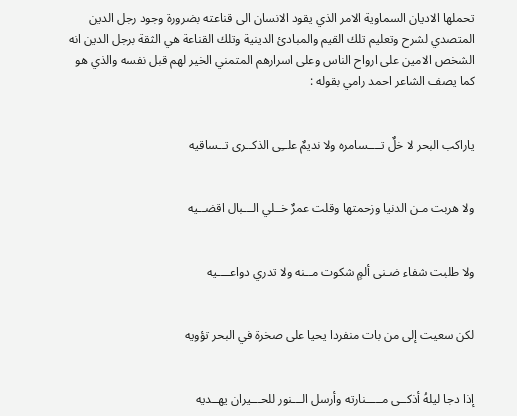تحملها الاديان السماوية الامر الذي يقود الانسان الى قناعته بضرورة وجود رجل الدين المتصدي لشرح وتعليم تلك القيم والمبادئ الدينية وتلك القناعة هي الثقة برجل الدين انه الشخص الامين على ارواح الناس وعلى اسرارهم المتمني الخير لهم قبل نفسه والذي هو كما يصف الشاعر احمد رامي بقوله :


ياراكب البحر لا خلٌ تــــسامره ولا نديمٌ علــِى الذكــرى تــساقيه


ولا هربت مـن الدنيا وزحمتها وقلت عمرٌ خــلي الـــبال اقضــيه


ولا طلبت شفاء ضـنى ألمٍ شكوت مــنه ولا تدري دواعــــيه


لكن سعيت إلى من بات منفردا يحيا على صخرة في البحر تؤويه


إذا دجا ليلهُ أذكــى مـــــنارته وأرسل الـــنور للحـــيران يهــديه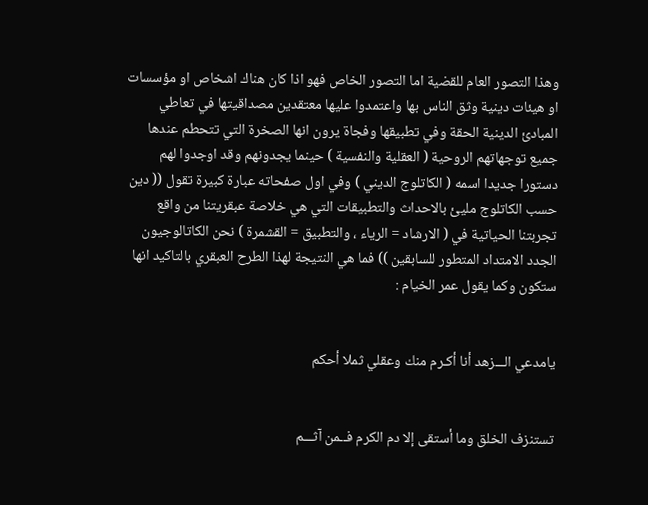وهذا التصور العام للقضية اما التصور الخاص فهو اذا كان هناك اشخاص او مؤسسات او هيئات دينية وثق الناس بها واعتمدوا عليها معتقدين مصداقيتها في تعاطي المبادئ الدينية الحقة وفي تطبيقها وفجاة يرون انها الصخرة التي تتحطم عندها جميع توجهاتهم الروحية ( العقلية والنفسية ) حينما يجدونهم وقد اوجدوا لهم دستورا جديدا اسمه ( الكاتلوج الديني ) وفي اول صفحاته عبارة كبيرة تقول (( دين حسب الكاتلوج مليئ بالاحداث والتطبيقات التي هي خلاصة عبقريتنا من واقع تجربتنا الحياتية في ( الارشاد = الرياء ، والتطبيق = القشمرة ) نحن الكاتالوجيون الجدد الامتداد المتطور للسابقين )) فما هي النتيجة لهذا الطرح العبقري بالتاكيد انها ستكون وكما يقول عمر الخيام :


يامدعي الـــزهد أنا أكـرم منك وعقلي ثملا أحكم


تستنزف الخلق وما أستقى إلا دم الكرم فــمن آثـــم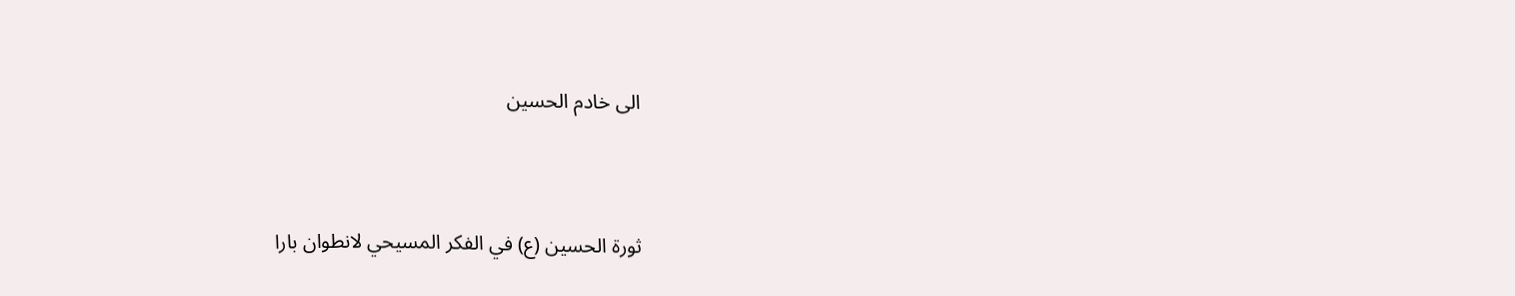الى خادم الحسين



ثورة الحسين (ع) في الفكر المسيحي لانطوان بارا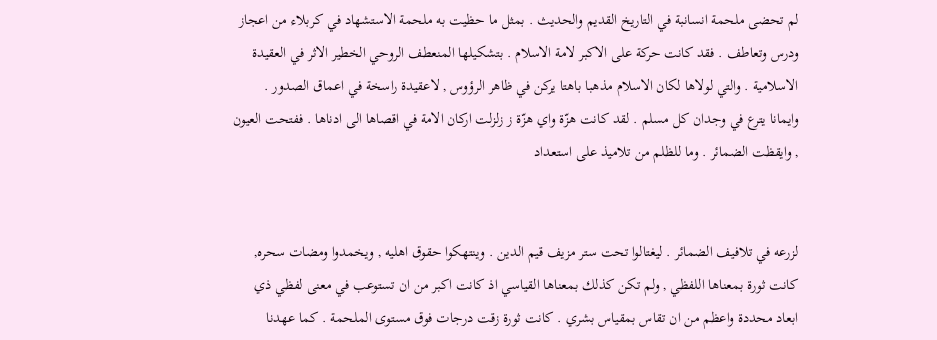لم تحضى ملحمة انسانبة في التاريخ القديم والحديث . بمثل ما حظيت به ملحمة الاستشهاد في كربلاء من اعجاز ودرس وتعاطف . فقد كانت حركة على الاكبر لامة الاسلام . بتشكيلها المنعطف الروحي الخطير الاثر في العقيدة الاسلامية . والتي لولاها لكان الاسلام مذهبا باهتا يركن في ظاهر الرؤوس , لاعقيدة راسخة في اعماق الصدور . وايمانا يترع في وجدان كل مسلم . لقد كانت هزّة واي هزّة ز زلزلت اركان الامة في اقصاها الى ادناها . ففتحت العيون , وايقظت الضمائر . وما للظلم من تلاميذ على استعداد


لزرعه في تلافيف الضمائر . ليغتالوا تحت ستر مزيف قيم الدين . وينتهكوا حقوق اهليه , ويخمدوا ومضات سحره, كانت ثورة بمعناها اللفظي , ولم تكن كذلك بمعناها القياسي اذ كانت اكبر من ان تستوعب في معنى لفظي ذي ابعاد محددة واعظم من ان تقاس بمقياس بشري . كانت ثورة زقت درجات فوق مستوى الملحمة . كما عهدنا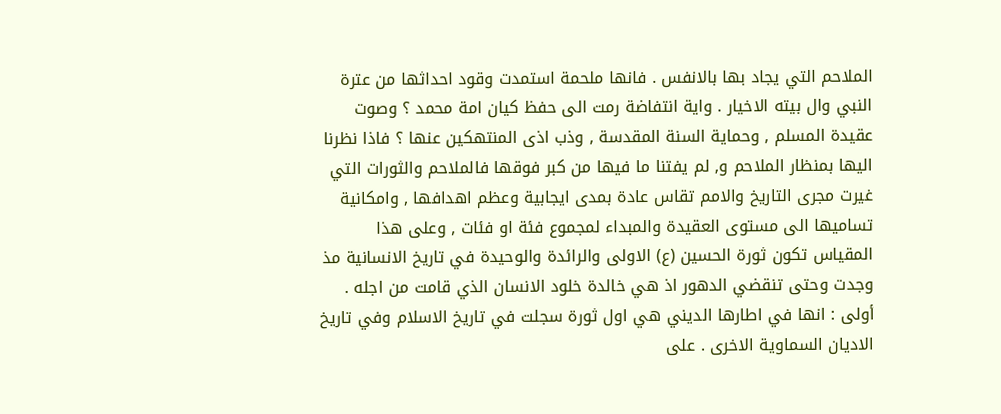الملاحم التي يجاد بها بالانفس . فانها ملحمة استمدت وقود احداثها من عترة النبي وال بيته الاخيار . واية انتفاضة رمت الى حفظ كيان امة محمد ؟ وصوت عقيدة المسلم , وحماية السنة المقدسة , وذب اذى المنتهكين عنها ؟ فاذا نظرنا اليها بمنظار الملاحم و, لم يفتنا ما فيها من كبر فوقها فالملاحم والثورات التي غيرت مجرى التاريخ والامم تقاس عادة بمدى ايجابية وعظم اهدافها , وامكانية تساميها الى مستوى العقيدة والمبداء لمجموع فئة او فئات , وعلى هذا المقياس تكون ثورة الحسين (ع) الاولى والرائدة والوحيدة في تاريخ الانسانية مذ وجدت وحتى تنقضي الدهور اذ هي خالدة خلود الانسان الذي قامت من اجله . أولى : انها في اطارها الديني هي اول ثورة سجلت في تاريخ الاسلام وفي تاريخ الاديان السماوية الاخرى . على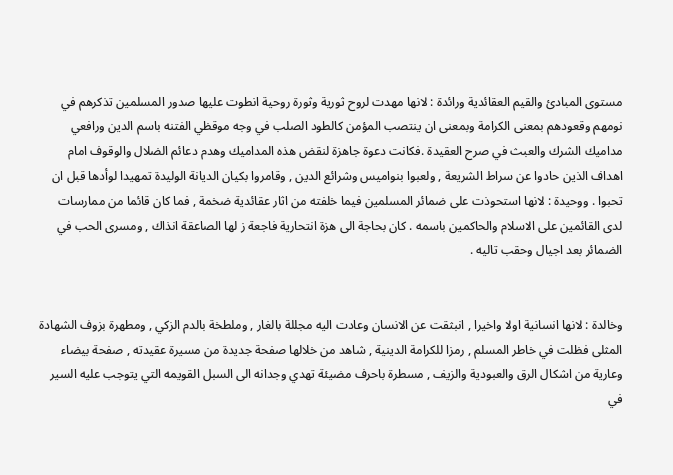مستوى المبادئ والقيم العقائدية ورائدة : لانها مهدت لروح ثورية وثورة روحية انطوت عليها صدور المسلمين تذكرهم في نومهم وقعودهم بمعنى الكرامة وبمعنى ان ينتصب المؤمن كالطود الصلب في وجه موقظي الفتنه باسم الدين ورافعي مداميك الشرك والعبث في صرح العقيدة .فكانت دعوة جاهزة لنقض هذه المداميك وهدم دعائم الضلال والوقوف امام اهداف الذين حادوا عن سراط الشريعة , ولعبوا بنواميس وشرائع الدين , وقامروا بكيان الديانة الوليدة تمهيدا لوأدها قبل ان تحبوا . ووحيدة : لانها استحوذت على ضمائر المسلمين فيما خلفته من اثار عقائدية ضخمة , فما كان قائما من ممارسات لدى القائمين على الاسلام والحاكمين باسمه . كان بحاجة الى هزة انتحارية فاجعة ز لها الصاعقة انذاك , ومسرى الحب في الضمائر بعد اجيال وحقب تاليه .


وخالدة : لانها انسانية اولا واخيرا , انبثقت عن الانسان وعادت اليه مجللة بالغار , وملطخة بالدم الزكي , ومطهرة بزوف الشهادة المثلى فظلت في خاطر المسلم , رمزا للكرامة الدينية , شاهد من خلالها صفحة جديدة من مسيرة عقيدته , صفحة بيضاء وعارية من اشكال الرق والعبودية والزيف , مسطرة باحرف مضيئة تهدي وجدانه الى السبل القويمه التي يتوجب عليه السير في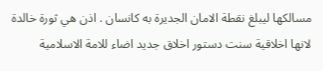مسالكها ليبلغ نقطة الامان الجديرة به كانسان . اذن هي ثورة خالدة لانها اخلاقية سنت دستور اخلاق جديد اضاء للامة الاسلامية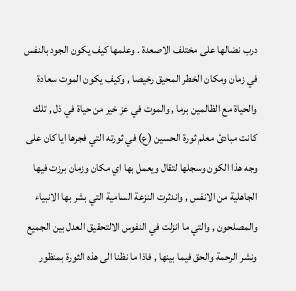درب نضالها على مختلف الاصعدة . وعلمها كيف يكون الجود بالنفس في زمان ومكان الخطر المحيق رخيصا , وكيف يكون الموت سعادة والحياة مع الظالمين برما , والموت في عز خير من حياة في ذل , تلك كانت مبادئ معلم ثورة الحسين (ع) في ثورته التي فجرها ايا كان على وجه هذا الكون وسجلها لتقال ويعمل بها اي مكان وزمان برزت فيها الجاهلية من الانفس , واندثرت النزعة السامية التي بشر بها الانبياء والمصلحون , والتي ما انزلت في النفوس الالتحقيق العدل بين الجميع ونشر الرحمة والحق فيما بينها , فاذا ما نظنا الى هذه الثورة بمنظور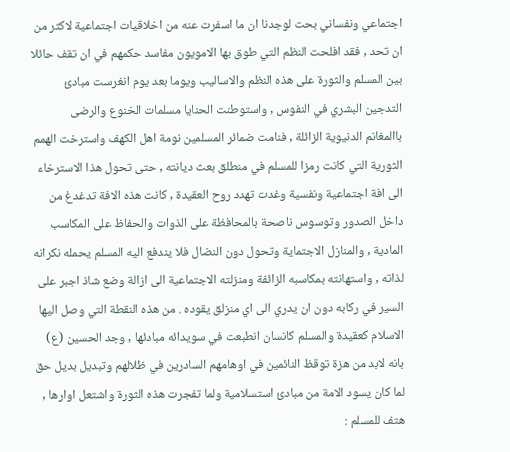اجتماعي ونفساني بحت لوجدنا ان ما اسفرت عنه من اخلاقيات اجتماعية لاكثر من ان تحد , فقد افلحت النظم التي طوق بها الامويون مفاسد حكمهم في ان تقف حائلا بين المسلم والثورة على هذه النظم والاساليب ويوما بعد يوم انغرست مبادئ التدجين البشري في النفوس , واستوطنت الحنايا مسلمات الخنوع والرضى باالمغانم الدنيوية الزائلة , فنامت ضمائر المسلمين نومة اهل الكهف واسترخت الهمم الثورية التي كانت رمزا للمسلم في منطلق بعث ديانته , حتى تحول هذا الاسترخاء الى افة اجتماعية ونفسية وغدت تهدد روح العقيدة , كانت هذه الافة تدغدغ من داخل الصدور وتوسوس ناصحة بالمحافظة على الذوات والحفاظ على المكاسب المادية , والمنازل الاجتماية وتحول دون النضال فلا يندفع اليه المسلم يحمله نكرانه لذاته , واستهانته بمكاسبه الزائفة ومنزلته الاجتماعية الى ازالة وضع شاذ اجبر على السير في ركابه دون ان يدري الى اي منزلق يقوده . من هذه النقطة التي وصل اليها الاسلام كعقيدة والمسلم كانسان انطبعت في سويدائه مبادئها , وجد الحسين (ع) بانه لابد من هزة توقظ النائمين في اوهامهم السادرين في ظلالهم وتبديل بديل حق لما كان يسود الامة من مبادئ استسلامية ولما تفجرت هذه الثورة واشتعل اوارها , هتف للمسلم :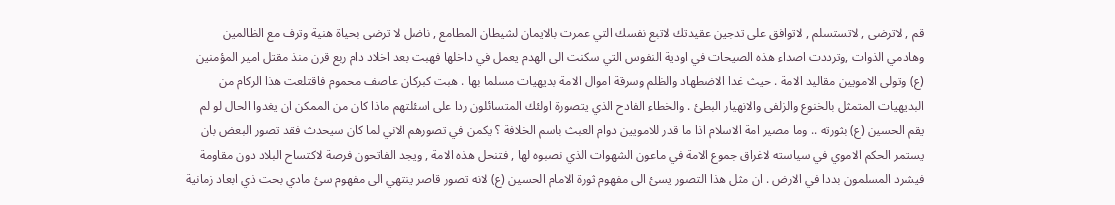قم , لاترضى , لاتستسلم , لاتوافق على تدجين عقيدتك لاتبع نفسك التي عمرت بالايمان لشيطان المطامع , ناضل لا ترضى بحياة هنية وترف مع الظالمين وهادمي الذوات ,وترددت اصداء هذه الصيحات في اودية النفوس التي سكنت الى الهدم يعمل في داخلها فهبت بعد اخلاد دام ربع قرن منذ مقتل امير المؤمنين (ع) وتولى الامويين مقاليد الامة . حيث غدا الاضطهاد والظلم وسرقة اموال الامة بديهيات مسلما بها . هبت كبركان عاصف محموم فاقتلعت هذا الركام من البديهيات المتمثل بالخنوع والزلفى والانهيار البطئ . والخطاء الفادح الذي يتصورة اولئك المتسائلون ردا على اسئلتهم ماذا كان من الممكن ان يغدوا الحال لو لم يقم الحسين (ع) بثورته .. وما مصير امة الاسلام اذا ما قدر للامويين دوام العبث باسم الخلافة ؟ يكمن في تصورهم الاني لما كان سيحدث فقد تصور البعض بان يستمر الحكم الاموي في سياسته لاغراق جموع الامة في ماعون الشهوات الذي نصبوه لها , فتنحل هذه الامة , ويجد الفاتحون فرصة لاكتساح البلاد دون مقاومة فيشرد المسلمون بددا في الارض . ان مثل هذا التصور يسئ الى مفهوم ثورة الامام الحسين (ع) لانه تصور قاصر ينتهي الى مفهوم سئ مادي بحت ذي ابعاد زمانية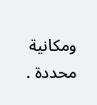ومكانية محددة .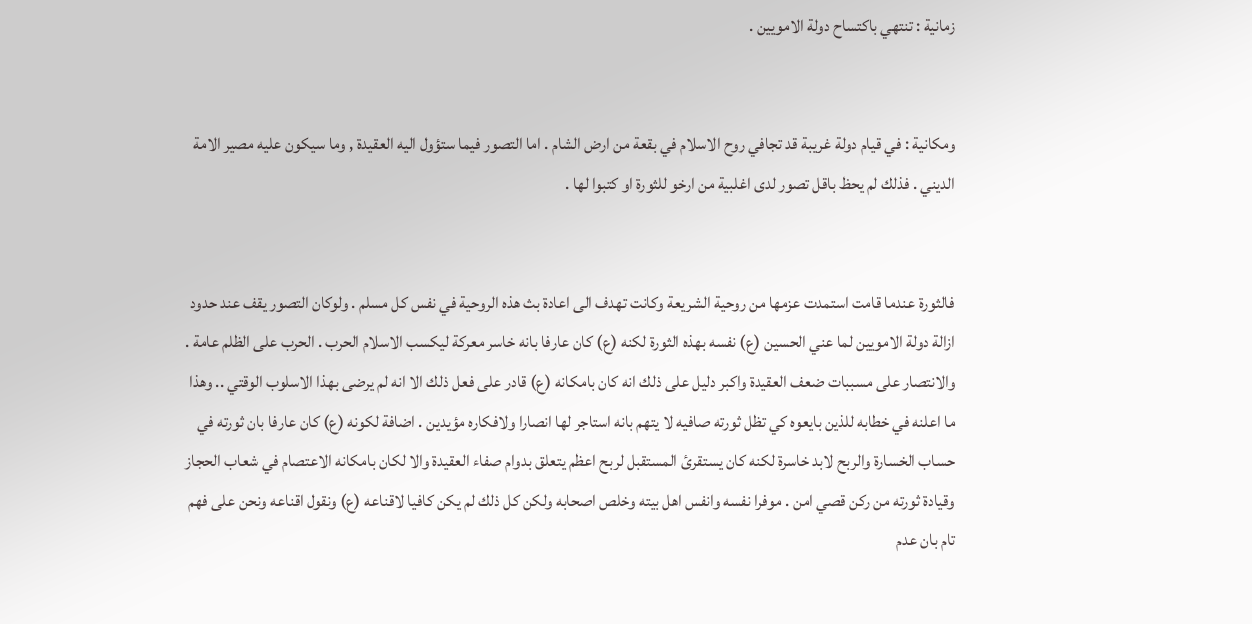زمانية : تنتهي باكتساح دولة الامويين .


ومكانية : في قيام دولة غريبة قد تجافي روح الاسلام في بقعة من ارض الشام . اما التصور فيما ستؤول اليه العقيدة , وما سيكون عليه مصير الامة الديني . فذلك لم يحظ باقل تصور لدى اغلبية من ارخو للثورة او كتبوا لها .


فالثورة عندما قامت استمدت عزمها من روحية الشريعة وكانت تهدف الى اعادة بث هذه الروحية في نفس كل مسلم . ولوكان التصور يقف عند حدود ازالة دولة الامويين لما عني الحسين (ع) نفسه بهذه الثورة لكنه (ع) كان عارفا بانه خاسر معركة ليكسب الاسلام الحرب . الحرب على الظلم عامة . والانتصار على مسببات ضعف العقيدة واكبر دليل على ذلك انه كان بامكانه (ع) قادر على فعل ذلك الا انه لم يرضى بهذا الاسلوب الوقتي .. وهذا ما اعلنه في خطابه للذين بايعوه كي تظل ثورته صافيه لا يتهم بانه استاجر لها انصارا ولافكاره مؤيدين . اضافة لكونه (ع) كان عارفا بان ثورته في حساب الخسارة والربح لابد خاسرة لكنه كان يستقرئ المستقبل لربح اعظم يتعلق بدوام صفاء العقيدة والا لكان بامكانه الاعتصام في شعاب الحجاز وقيادة ثورته من ركن قصي امن . موفرا نفسه وانفس اهل بيته وخلص اصحابه ولكن كل ذلك لم يكن كافيا لاقناعه (ع) ونقول اقناعه ونحن على فهم تام بان عدم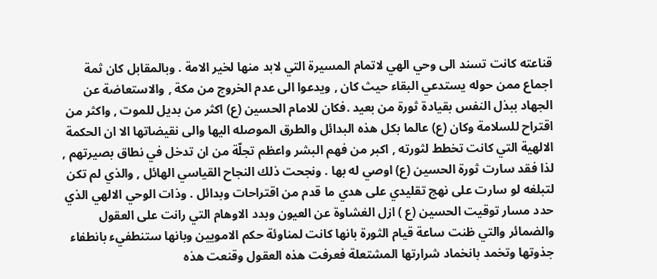قناعته كانت تسند الى وحي الهي لاتمام المسيرة التي لابد منها لخير الامة . وبالمقابل كان ثمة اجماع ممن حوله يستدعي البقاء حيث كان , ويدعوا الى عدم الخروج من مكة , والاستعاضة عن الجهاد ببذل النفس بقيادة ثورة من بعيد .فكان للامام الحسين (ع) اكثر من بديل للموت , واكثر من اقتراح للسلامة وكان (ع) عالما بكل هذه البدائل والطرق الموصله اليها والى نقيضاتها الا ان الحكمة الالهية التي كانت تخطط لثورته , اكبر من فهم البشر واعظم تجلّة من ان تدخل في نطاق بصيرتهم , لذا فقد سارت ثورة الحسين (ع) اوصي له بها . ونجحت ذلك النجاح القياسي الهائل , والذي لم تكن لتبلغه لو سارت على نهج تقليدي على هدي ما قدم من اقتراحات وبدائل . وذات الوحي الالهي الذي حدد مسار توقيت الحسين (ع ) ازل الغشاوة عن العيون وبدد الاوهام التي رانت على العقول والضمائر والتي ظنت ساعة قيام الثورة بانها كانت لمناوئة حكم الامويين وبانها ستنطفيء بانطفاء جذوتها وتخمد بانخماد شرارتها المشتعلة فعرفت هذه العقول وقنعت هذه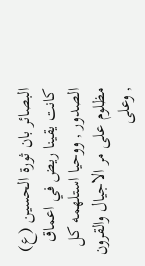البصائر بان ثورة الحسين (ع) كانت يقينا ريض في اعماق الصدور , ووحيا استلهمه كل مظلوم على مر الاجيال والقرون , وعلى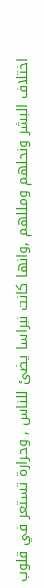اختلاف البشر ونحلهم ومللهم ,وانها كانت نبراسا يضئ للناس , وحرارة تستعر في قلوب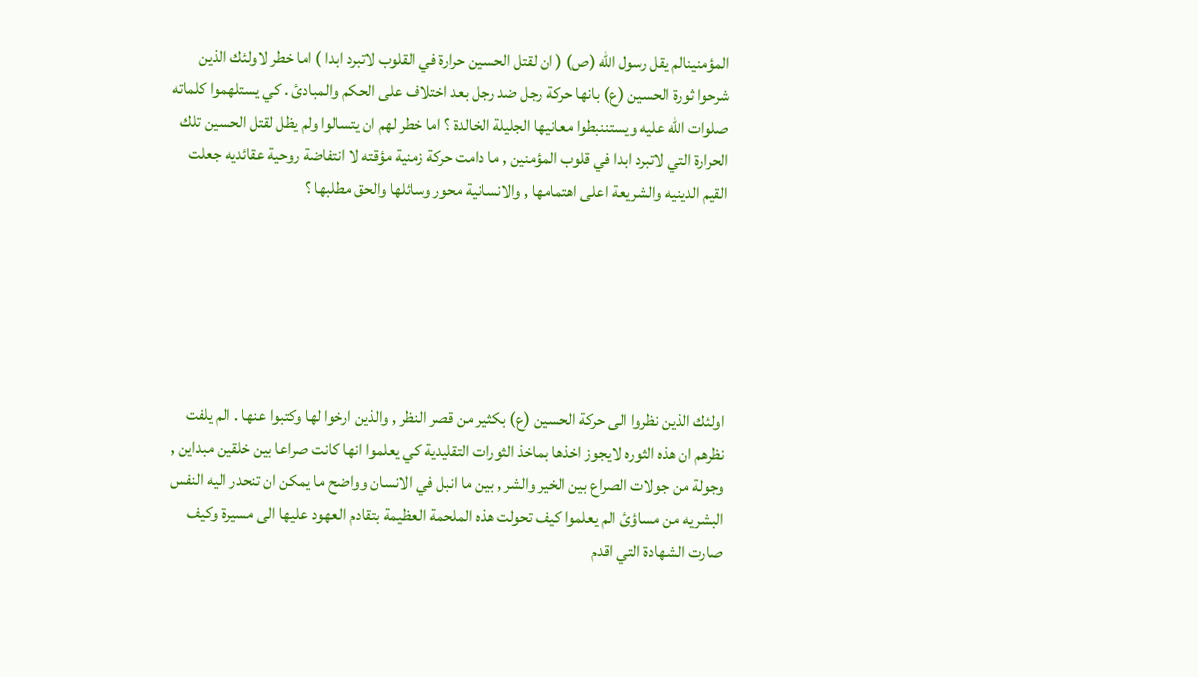المؤمنينالم يقل رسول الله (ص) ( ان لقتل الحسين حرارة في القلوب لاتبرد ابدا ) اما خطر لاولئك الذين شرحوا ثورة الحسين (ع) بانها حركة رجل ضد رجل بعد اختلاف على الحكم والمبادئ . كي يستلهموا كلماته صلوات الله عليه ويستننبطوا معانيها الجليلة الخالدة ؟ اما خطر لهم ان يتسالوا ولم يظل لقتل الحسين تلك الحرارة التي لاتبرد ابدا في قلوب المؤمنين , ما دامت حركة زمنية مؤقته لا انتفاضة روحية عقائديه جعلت القيم الدينيه والشريعة اعلى اهتمامها , والانسانية محور وسائلها والحق مطلبها ؟






اولئك الذين نظروا الى حركة الحسين (ع) بكثير من قصر النظر , والذين ارخوا لها وكتبوا عنها . الم يلفت نظرهم ان هذه الثوره لايجوز اخذها بماخذ الثورات التقليدية كي يعلموا انها كانت صراعا بين خلقين مبداين , وجولة من جولات الصراع بين الخير والشر , بين ما انبل في الانسان وواضح ما يمكن ان تنحدر اليه النفس البشريه من مساؤئ الم يعلموا كيف تحولت هذه الملحمة العظيمة بتقادم العهود عليها الى مسيرة وكيف صارت الشهادة التي اقدم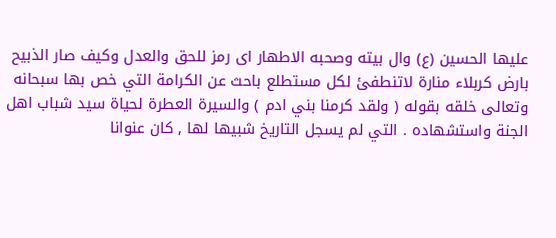عليها الحسين (ع) وال بيته وصحبه الاطهار اى رمز للحق والعدل وكيف صار الذبيح بارض كربلاء منارة لاتنطفئ لكل مستطلع باحث عن الكرامة التي خص بها سبحانه وتعالى خلقه بقوله ( ولقد كرمنا بني ادم ) والسيرة العطرة لحياة سيد شباب اهل الجنة واستشهاده . التي لم يسجل التاريخ شبيها لها , كان عنوانا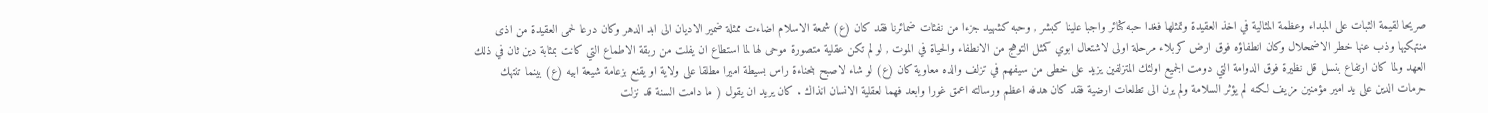صريحا لقيمة الثبات على المبداء وعظمة المثالية في اخذ العقيدة وتمثلها فغدا حبه كثائر واجبا علينا كبشر , وحبه كشهيد جزءا من نفثات ضمائرنا فقد كان (ع) شمعة الاسلام اضاءت ممثلة ضمير الاديان الى ابد الدهر وكان درعا لحمى العقيدة من اذى منتهكيها وذب عنها خطر الاضمحلال وكان انطفاؤه فوق ارض كربلاء مرحلة اولى لاشتعال ابوي كمثل التوهج من الانطفاء والحياة في الموت , لو لم تكن عقلية متصورة موحى لها لما استطاع ان يفلت من ربقة الاطماع التي كانت بمثابة دين ثان في ذلك العهد ولما كان ارتفاع بنسل قل نظيرة فوق الدوامة التي دومت الجميع اولئك المتزلفين يزيد على خطى من سيفهم في تزلف والده معاوية كان (ع) لو شاء لاصبح بنحناءة راس بسيطة اميرا مطلقا على ولاية او يقنع بزعامة شيعة ابيه (ع) بينما تنتهك حرمات الدين على يد امير مؤمنين مزيف لكنه لم يؤثر السلامة ولم يرن الى تطلعات ارضية فقد كان هدفه اعظم ورسالته اعمق غورا وابعد فهما لعقلية الانسان انذاك . كان يريد ان يقول ( ما دامت السنة قد نزلت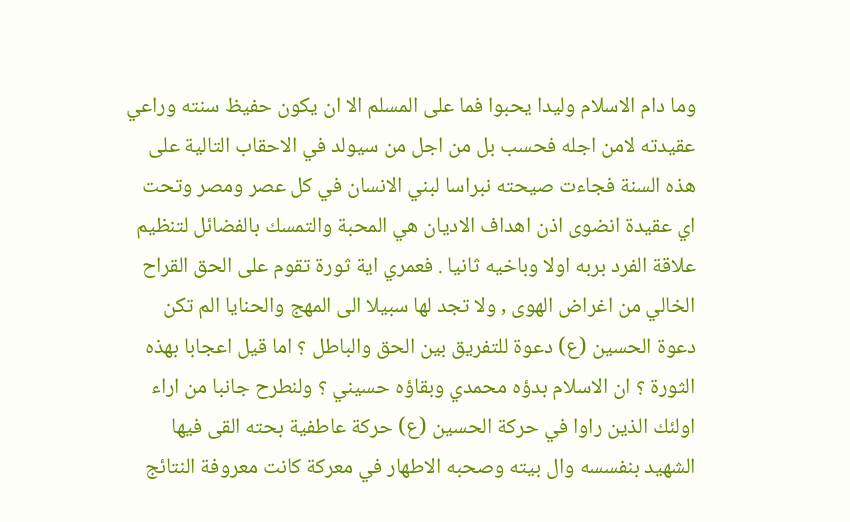وما دام الاسلام وليدا يحبوا فما على المسلم الا ان يكون حفيظ سنته وراعي عقيدته لامن اجله فحسب بل من اجل من سيولد في الاحقاب التالية على هذه السنة فجاءت صيحته نبراسا لبني الانسان في كل عصر ومصر وتحت اي عقيدة انضوى اذن اهداف الاديان هي المحبة والتمسك بالفضائل لتنظيم علاقة الفرد بربه اولا وباخيه ثانيا . فعمري اية ثورة تقوم على الحق القراح الخالي من اغراض الهوى , ولا تجد لها سبيلا الى المهج والحنايا الم تكن دعوة الحسين (ع) دعوة للتفريق بين الحق والباطل ؟ اما قيل اعجابا بهذه الثورة ؟ ان الاسلام بدؤه محمدي وبقاؤه حسيني ؟ ولنطرح جانبا من اراء اولئك الذين راوا في حركة الحسين (ع) حركة عاطفية بحته القى فيها الشهيد بنفسسه وال بيته وصحبه الاطهار في معركة كانت معروفة النتائج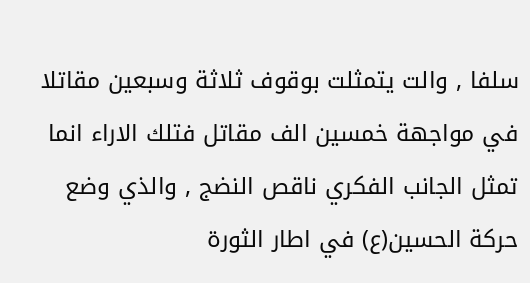سلفا , والت يتمثلت بوقوف ثلاثة وسبعين مقاتلا في مواجهة خمسين الف مقاتل فتلك الاراء انما تمثل الجانب الفكري ناقص النضج , والذي وضع حركة الحسين(ع) في اطار الثورة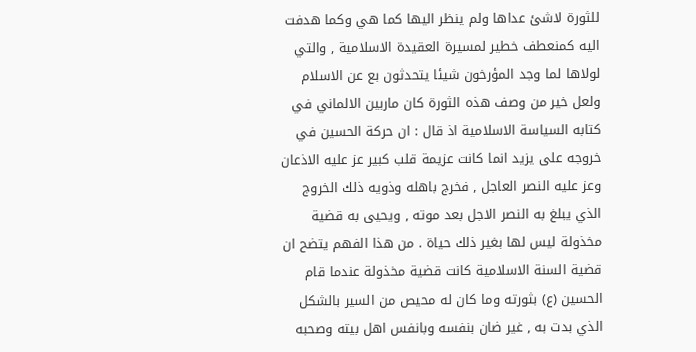للثورة لاشئ عداها ولم ينظر اليها كما هي وكما هدفت اليه كمنعطف خطير لمسيرة العقيدة الاسلامية , والتي لولاها لما وجد المؤرخون شيئا يتحدثون بع عن الاسلام ولعل خير من وصف هذه الثورة كان ماربين الالماني في كتابه السياسة الاسلامية اذ قال : ان حركة الحسين في خروجه على يزيد انما كانت عزيمة قلب كبير عز عليه الاذعان وعز عليه النصر العاجل , فخرج باهله وذويه ذلك الخروج الذي يبلغ به النصر الاجل بعد موته , ويحيى به قضية مخذولة ليس لها بغير ذلك حياة . من هذا الفهم يتضح ان قضية السنة الاسلامية كانت قضية مخذولة عندما قام الحسين (ع) بثورته وما كان له محيص من السير بالشكل الذي بدت به , غير ضان بنفسه وبانفس اهل بيته وصحبه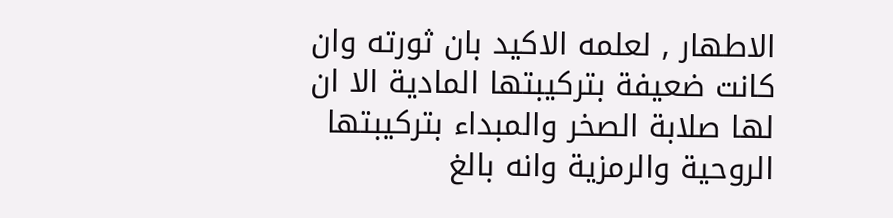الاطهار , لعلمه الاكيد بان ثورته وان كانت ضعيفة بتركيبتها المادية الا ان لها صلابة الصخر والمبداء بتركيبتها الروحية والرمزية وانه بالغ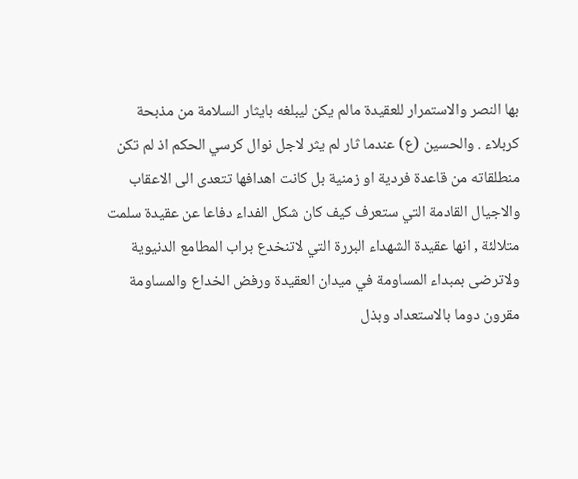بها النصر والاستمرار للعقيدة مالم يكن ليبلغه بايثار السلامة من مذبحة كربلاء . والحسين (ع) عندما ثار لم يثر لاجل نوال كرسي الحكم اذ لم تكن منطلقاته من قاعدة فردية او زمنية بل كانت اهدافها تتعدى الى الاعقاب والاجيال القادمة التي ستعرف كيف كان شكل الفداء دفاعا عن عقيدة سلمت متلالئة , انها عقيدة الشهداء البررة التي لاتنخدع براب المطامع الدنيوية ولاترضى بمبداء المساومة في ميدان العقيدة ورفض الخداع والمساومة مقرون دوما بالاستعداد وبذل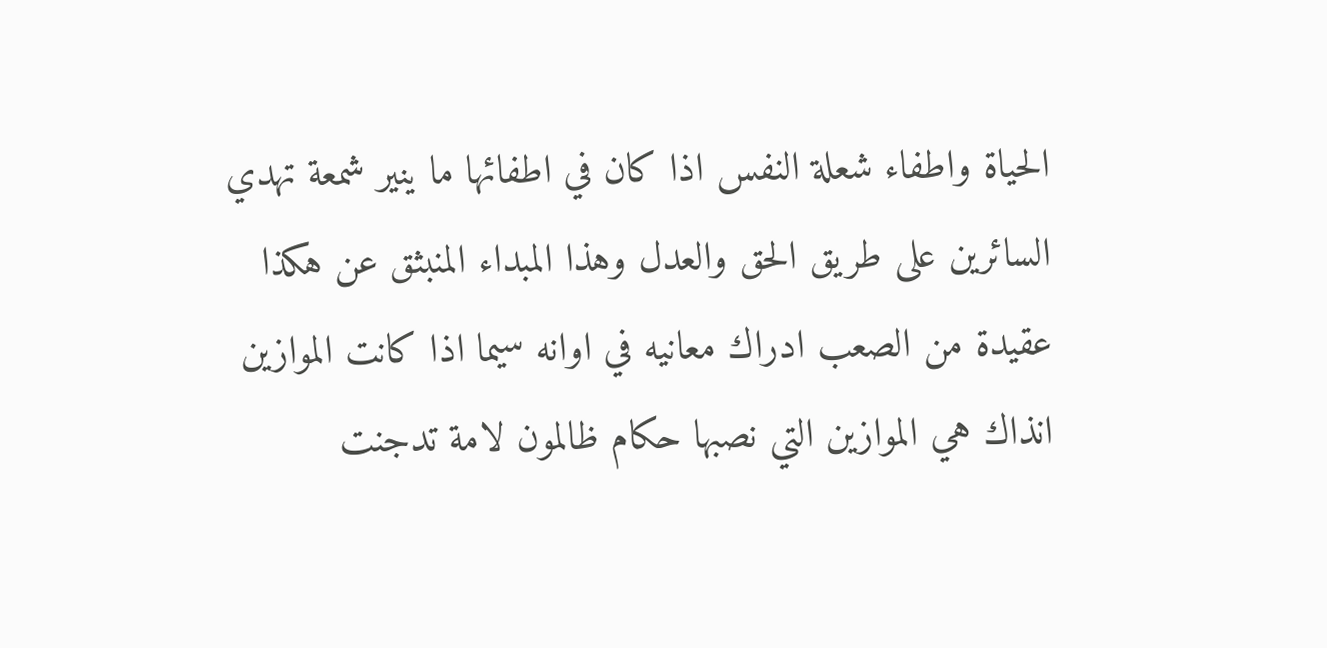الحياة واطفاء شعلة النفس اذا كان في اطفائها ما ينير شمعة تهدي السائرين على طريق الحق والعدل وهذا المبداء المنبثق عن هكذا عقيدة من الصعب ادراك معانيه في اوانه سيما اذا كانت الموازين انذاك هي الموازين التي نصبها حكام ظالمون لامة تدجنت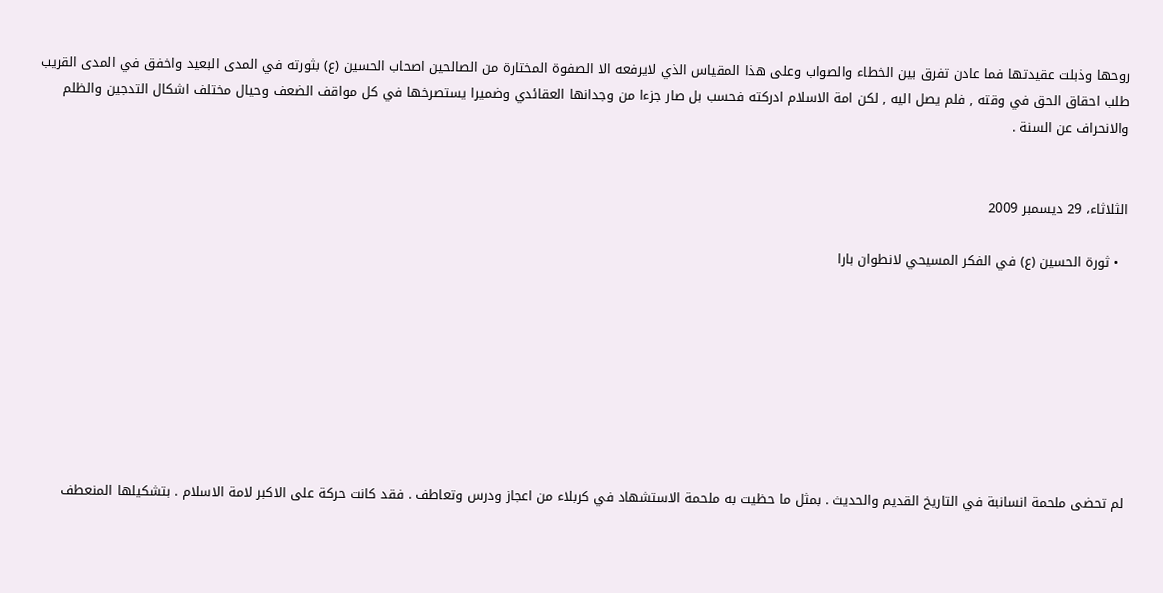روحها وذبلت عقيدتها فما عادن تفرق بين الخطاء والصواب وعلى هذا المقياس الذي لايرفعه الا الصفوة المختارة من الصالحين اصحاب الحسين (ع) بثورته في المدى البعيد واخفق في المدى القريب طلب احقاق الحق في وقته , فلم يصل اليه , لكن امة الاسلام ادركته فحسب بل صار جزءا من وجدانها العقائدي وضميرا يستصرخها في كل مواقف الضعف وحيال مختلف اشكال التدجين والظلم والانحراف عن السنة .


الثلاثاء، 29 ديسمبر 2009

  • ثورة الحسين (ع) في الفكر المسيحي لانطوان بارا








لم تحضى ملحمة انسانبة في التاريخ القديم والحديث . بمثل ما حظيت به ملحمة الاستشهاد في كربلاء من اعجاز ودرس وتعاطف . فقد كانت حركة على الاكبر لامة الاسلام . بتشكيلها المنعطف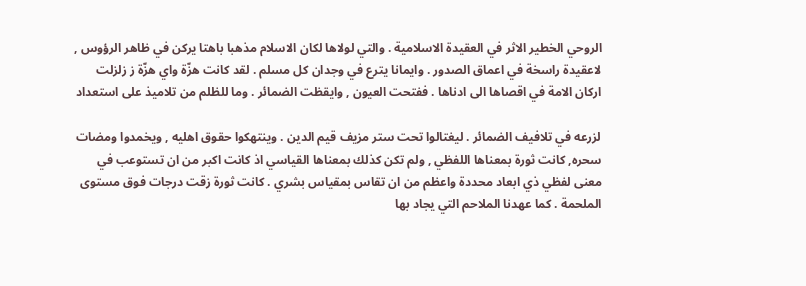الروحي الخطير الاثر في العقيدة الاسلامية . والتي لولاها لكان الاسلام مذهبا باهتا يركن في ظاهر الرؤوس , لاعقيدة راسخة في اعماق الصدور . وايمانا يترع في وجدان كل مسلم . لقد كانت هزّة واي هزّة ز زلزلت اركان الامة في اقصاها الى ادناها . ففتحت العيون , وايقظت الضمائر . وما للظلم من تلاميذ على استعداد

لزرعه في تلافيف الضمائر . ليغتالوا تحت ستر مزيف قيم الدين . وينتهكوا حقوق اهليه , ويخمدوا ومضات سحره, كانت ثورة بمعناها اللفظي , ولم تكن كذلك بمعناها القياسي اذ كانت اكبر من ان تستوعب في معنى لفظي ذي ابعاد محددة واعظم من ان تقاس بمقياس بشري . كانت ثورة زقت درجات فوق مستوى الملحمة . كما عهدنا الملاحم التي يجاد بها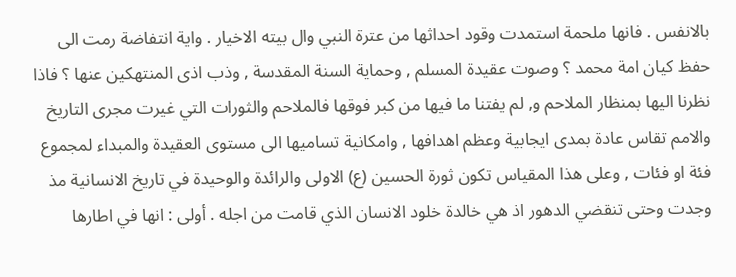بالانفس . فانها ملحمة استمدت وقود احداثها من عترة النبي وال بيته الاخيار . واية انتفاضة رمت الى حفظ كيان امة محمد ؟ وصوت عقيدة المسلم , وحماية السنة المقدسة , وذب اذى المنتهكين عنها ؟ فاذا نظرنا اليها بمنظار الملاحم و, لم يفتنا ما فيها من كبر فوقها فالملاحم والثورات التي غيرت مجرى التاريخ والامم تقاس عادة بمدى ايجابية وعظم اهدافها , وامكانية تساميها الى مستوى العقيدة والمبداء لمجموع فئة او فئات , وعلى هذا المقياس تكون ثورة الحسين (ع) الاولى والرائدة والوحيدة في تاريخ الانسانية مذ وجدت وحتى تنقضي الدهور اذ هي خالدة خلود الانسان الذي قامت من اجله . أولى : انها في اطارها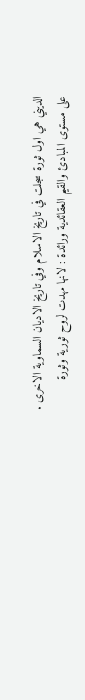الديني هي اول ثورة سجلت في تاريخ الاسلام وفي تاريخ الاديان السماوية الاخرى . على مستوى المبادئ والقيم العقائدية ورائدة : لانها مهدت لروح ثورية وثورة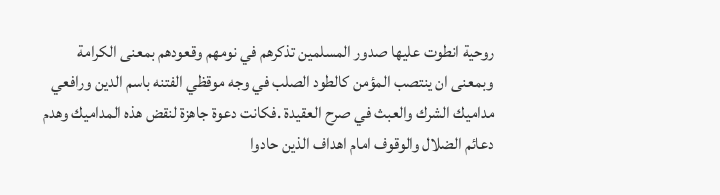روحية انطوت عليها صدور المسلمين تذكرهم في نومهم وقعودهم بمعنى الكرامة وبمعنى ان ينتصب المؤمن كالطود الصلب في وجه موقظي الفتنه باسم الدين ورافعي مداميك الشرك والعبث في صرح العقيدة .فكانت دعوة جاهزة لنقض هذه المداميك وهدم دعائم الضلال والوقوف امام اهداف الذين حادوا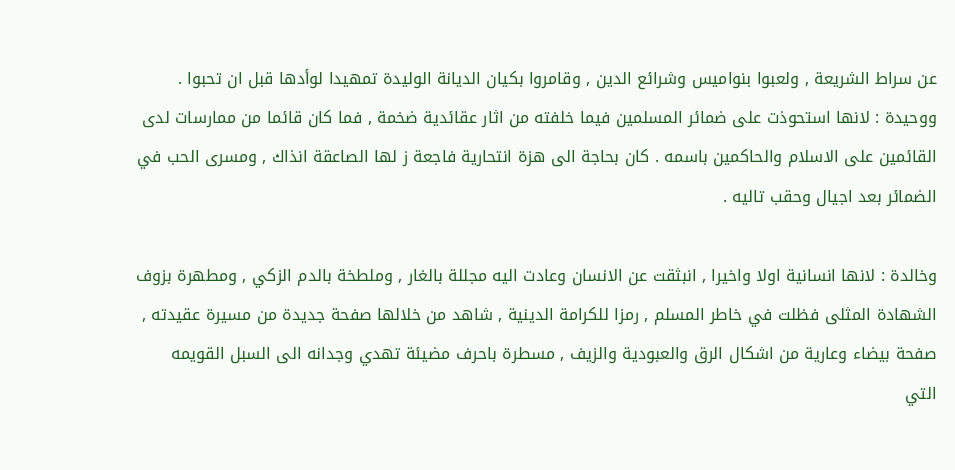عن سراط الشريعة , ولعبوا بنواميس وشرائع الدين , وقامروا بكيان الديانة الوليدة تمهيدا لوأدها قبل ان تحبوا . ووحيدة : لانها استحوذت على ضمائر المسلمين فيما خلفته من اثار عقائدية ضخمة , فما كان قائما من ممارسات لدى القائمين على الاسلام والحاكمين باسمه . كان بحاجة الى هزة انتحارية فاجعة ز لها الصاعقة انذاك , ومسرى الحب في الضمائر بعد اجيال وحقب تاليه .

وخالدة : لانها انسانية اولا واخيرا , انبثقت عن الانسان وعادت اليه مجللة بالغار , وملطخة بالدم الزكي , ومطهرة بزوف الشهادة المثلى فظلت في خاطر المسلم , رمزا للكرامة الدينية , شاهد من خلالها صفحة جديدة من مسيرة عقيدته , صفحة بيضاء وعارية من اشكال الرق والعبودية والزيف , مسطرة باحرف مضيئة تهدي وجدانه الى السبل القويمه التي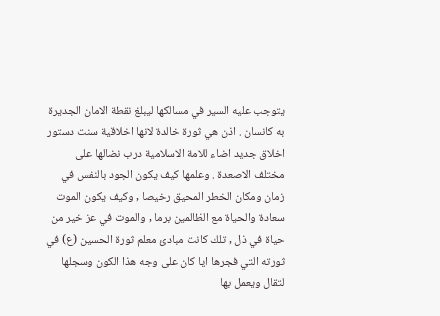يتوجب عليه السير في مسالكها ليبلغ نقطة الامان الجديرة به كانسان . اذن هي ثورة خالدة لانها اخلاقية سنت دستور اخلاق جديد اضاء للامة الاسلامية درب نضالها على مختلف الاصعدة . وعلمها كيف يكون الجود بالنفس في زمان ومكان الخطر المحيق رخيصا , وكيف يكون الموت سعادة والحياة مع الظالمين برما , والموت في عز خير من حياة في ذل , تلك كانت مبادئ معلم ثورة الحسين (ع) في ثورته التي فجرها ايا كان على وجه هذا الكون وسجلها لتقال ويعمل بها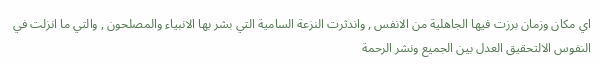اي مكان وزمان برزت فيها الجاهلية من الانفس , واندثرت النزعة السامية التي بشر بها الانبياء والمصلحون , والتي ما انزلت في النفوس الالتحقيق العدل بين الجميع ونشر الرحمة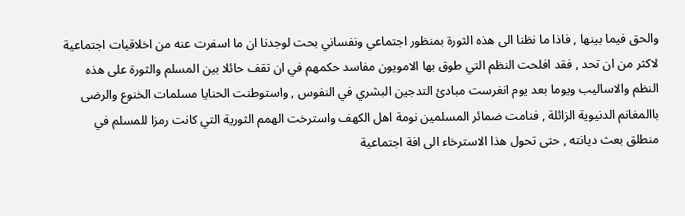والحق فيما بينها , فاذا ما نظنا الى هذه الثورة بمنظور اجتماعي ونفساني بحت لوجدنا ان ما اسفرت عنه من اخلاقيات اجتماعية لاكثر من ان تحد , فقد افلحت النظم التي طوق بها الامويون مفاسد حكمهم في ان تقف حائلا بين المسلم والثورة على هذه النظم والاساليب ويوما بعد يوم انغرست مبادئ التدجين البشري في النفوس , واستوطنت الحنايا مسلمات الخنوع والرضى باالمغانم الدنيوية الزائلة , فنامت ضمائر المسلمين نومة اهل الكهف واسترخت الهمم الثورية التي كانت رمزا للمسلم في منطلق بعث ديانته , حتى تحول هذا الاسترخاء الى افة اجتماعية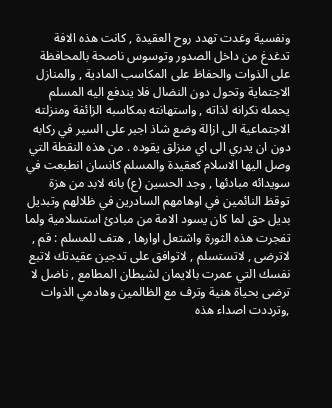ونفسية وغدت تهدد روح العقيدة , كانت هذه الافة تدغدغ من داخل الصدور وتوسوس ناصحة بالمحافظة على الذوات والحفاظ على المكاسب المادية , والمنازل الاجتماية وتحول دون النضال فلا يندفع اليه المسلم يحمله نكرانه لذاته , واستهانته بمكاسبه الزائفة ومنزلته الاجتماعية الى ازالة وضع شاذ اجبر على السير في ركابه دون ان يدري الى اي منزلق يقوده . من هذه النقطة التي وصل اليها الاسلام كعقيدة والمسلم كانسان انطبعت في سويدائه مبادئها , وجد الحسين (ع) بانه لابد من هزة توقظ النائمين في اوهامهم السادرين في ظلالهم وتبديل بديل حق لما كان يسود الامة من مبادئ استسلامية ولما تفجرت هذه الثورة واشتعل اوارها , هتف للمسلم : قم , لاترضى , لاتستسلم , لاتوافق على تدجين عقيدتك لاتبع نفسك التي عمرت بالايمان لشيطان المطامع , ناضل لا ترضى بحياة هنية وترف مع الظالمين وهادمي الذوات ,وترددت اصداء هذه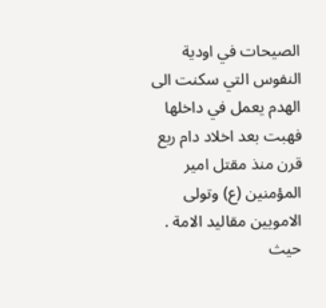الصيحات في اودية النفوس التي سكنت الى الهدم يعمل في داخلها فهبت بعد اخلاد دام ربع قرن منذ مقتل امير المؤمنين (ع) وتولى الامويين مقاليد الامة . حيث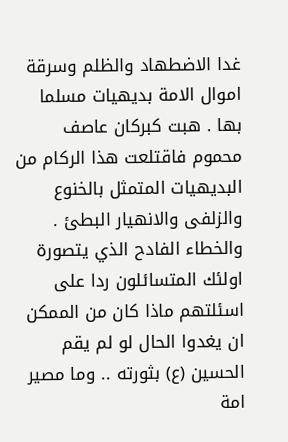غدا الاضطهاد والظلم وسرقة اموال الامة بديهيات مسلما بها . هبت كبركان عاصف محموم فاقتلعت هذا الركام من البديهيات المتمثل بالخنوع والزلفى والانهيار البطئ . والخطاء الفادح الذي يتصورة اولئك المتسائلون ردا على اسئلتهم ماذا كان من الممكن ان يغدوا الحال لو لم يقم الحسين (ع) بثورته .. وما مصير امة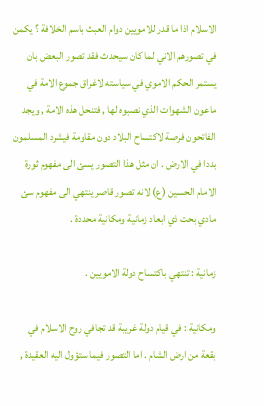الاسلام اذا ما قدر للامويين دوام العبث باسم الخلافة ؟ يكمن في تصورهم الاني لما كان سيحدث فقد تصور البعض بان يستمر الحكم الاموي في سياسته لاغراق جموع الامة في ماعون الشهوات الذي نصبوه لها , فتنحل هذه الامة , ويجد الفاتحون فرصة لاكتساح البلاد دون مقاومة فيشرد المسلمون بددا في الارض . ان مثل هذا التصور يسئ الى مفهوم ثورة الامام الحسين (ع) لانه تصور قاصر ينتهي الى مفهوم سئ مادي بحت ذي ابعاد زمانية ومكانية محددة .

زمانية : تنتهي باكتساح دولة الامويين .

ومكانية : في قيام دولة غريبة قد تجافي روح الاسلام في بقعة من ارض الشام . اما التصور فيما ستؤول اليه العقيدة ,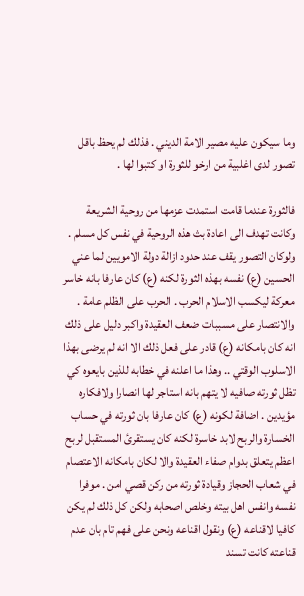وما سيكون عليه مصير الامة الديني . فذلك لم يحظ باقل تصور لدى اغلبية من ارخو للثورة او كتبوا لها .

فالثورة عندما قامت استمدت عزمها من روحية الشريعة وكانت تهدف الى اعادة بث هذه الروحية في نفس كل مسلم . ولوكان التصور يقف عند حدود ازالة دولة الامويين لما عني الحسين (ع) نفسه بهذه الثورة لكنه (ع) كان عارفا بانه خاسر معركة ليكسب الاسلام الحرب . الحرب على الظلم عامة . والانتصار على مسببات ضعف العقيدة واكبر دليل على ذلك انه كان بامكانه (ع) قادر على فعل ذلك الا انه لم يرضى بهذا الاسلوب الوقتي .. وهذا ما اعلنه في خطابه للذين بايعوه كي تظل ثورته صافيه لا يتهم بانه استاجر لها انصارا ولافكاره مؤيدين . اضافة لكونه (ع) كان عارفا بان ثورته في حساب الخسارة والربح لابد خاسرة لكنه كان يستقرئ المستقبل لربح اعظم يتعلق بدوام صفاء العقيدة والا لكان بامكانه الاعتصام في شعاب الحجاز وقيادة ثورته من ركن قصي امن . موفرا نفسه وانفس اهل بيته وخلص اصحابه ولكن كل ذلك لم يكن كافيا لاقناعه (ع) ونقول اقناعه ونحن على فهم تام بان عدم قناعته كانت تسند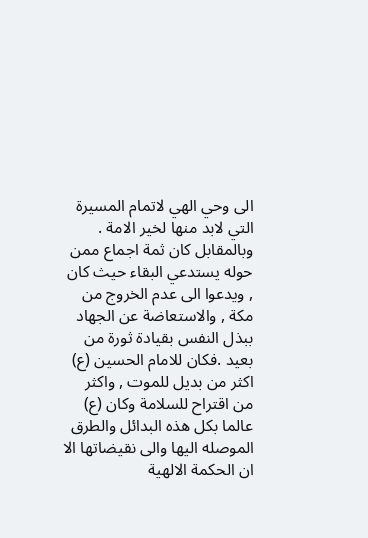الى وحي الهي لاتمام المسيرة التي لابد منها لخير الامة . وبالمقابل كان ثمة اجماع ممن حوله يستدعي البقاء حيث كان , ويدعوا الى عدم الخروج من مكة , والاستعاضة عن الجهاد ببذل النفس بقيادة ثورة من بعيد .فكان للامام الحسين (ع) اكثر من بديل للموت , واكثر من اقتراح للسلامة وكان (ع) عالما بكل هذه البدائل والطرق الموصله اليها والى نقيضاتها الا ان الحكمة الالهية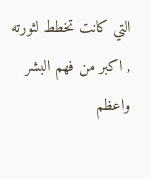التي كانت تخطط لثورته , اكبر من فهم البشر واعظم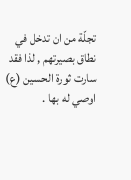تجلّة من ان تدخل في نطاق بصيرتهم , لذا فقد سارت ثورة الحسين (ع) اوصي له بها .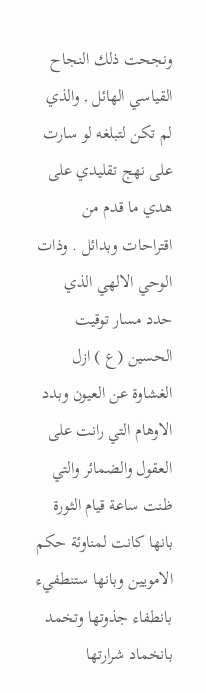ونجحت ذلك النجاح القياسي الهائل , والذي لم تكن لتبلغه لو سارت على نهج تقليدي على هدي ما قدم من اقتراحات وبدائل . وذات الوحي الالهي الذي حدد مسار توقيت الحسين (ع ) ازل الغشاوة عن العيون وبدد الاوهام التي رانت على العقول والضمائر والتي ظنت ساعة قيام الثورة بانها كانت لمناوئة حكم الامويين وبانها ستنطفيء بانطفاء جذوتها وتخمد بانخماد شرارتها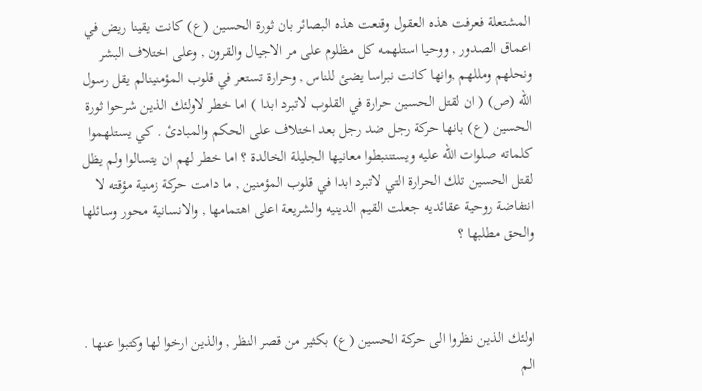المشتعلة فعرفت هذه العقول وقنعت هذه البصائر بان ثورة الحسين (ع) كانت يقينا ريض في اعماق الصدور , ووحيا استلهمه كل مظلوم على مر الاجيال والقرون , وعلى اختلاف البشر ونحلهم ومللهم ,وانها كانت نبراسا يضئ للناس , وحرارة تستعر في قلوب المؤمنينالم يقل رسول الله (ص) ( ان لقتل الحسين حرارة في القلوب لاتبرد ابدا ) اما خطر لاولئك الذين شرحوا ثورة الحسين (ع) بانها حركة رجل ضد رجل بعد اختلاف على الحكم والمبادئ . كي يستلهموا كلماته صلوات الله عليه ويستننبطوا معانيها الجليلة الخالدة ؟ اما خطر لهم ان يتسالوا ولم يظل لقتل الحسين تلك الحرارة التي لاتبرد ابدا في قلوب المؤمنين , ما دامت حركة زمنية مؤقته لا انتفاضة روحية عقائديه جعلت القيم الدينيه والشريعة اعلى اهتمامها , والانسانية محور وسائلها والحق مطلبها ؟



اولئك الذين نظروا الى حركة الحسين (ع) بكثير من قصر النظر , والذين ارخوا لها وكتبوا عنها . الم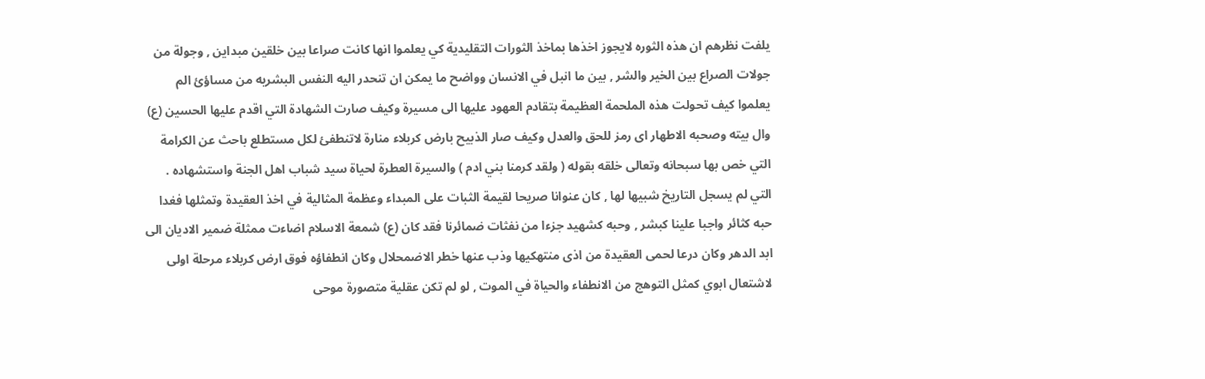يلفت نظرهم ان هذه الثوره لايجوز اخذها بماخذ الثورات التقليدية كي يعلموا انها كانت صراعا بين خلقين مبداين , وجولة من جولات الصراع بين الخير والشر , بين ما انبل في الانسان وواضح ما يمكن ان تنحدر اليه النفس البشريه من مساؤئ الم يعلموا كيف تحولت هذه الملحمة العظيمة بتقادم العهود عليها الى مسيرة وكيف صارت الشهادة التي اقدم عليها الحسين (ع) وال بيته وصحبه الاطهار اى رمز للحق والعدل وكيف صار الذبيح بارض كربلاء منارة لاتنطفئ لكل مستطلع باحث عن الكرامة التي خص بها سبحانه وتعالى خلقه بقوله ( ولقد كرمنا بني ادم ) والسيرة العطرة لحياة سيد شباب اهل الجنة واستشهاده . التي لم يسجل التاريخ شبيها لها , كان عنوانا صريحا لقيمة الثبات على المبداء وعظمة المثالية في اخذ العقيدة وتمثلها فغدا حبه كثائر واجبا علينا كبشر , وحبه كشهيد جزءا من نفثات ضمائرنا فقد كان (ع) شمعة الاسلام اضاءت ممثلة ضمير الاديان الى ابد الدهر وكان درعا لحمى العقيدة من اذى منتهكيها وذب عنها خطر الاضمحلال وكان انطفاؤه فوق ارض كربلاء مرحلة اولى لاشتعال ابوي كمثل التوهج من الانطفاء والحياة في الموت , لو لم تكن عقلية متصورة موحى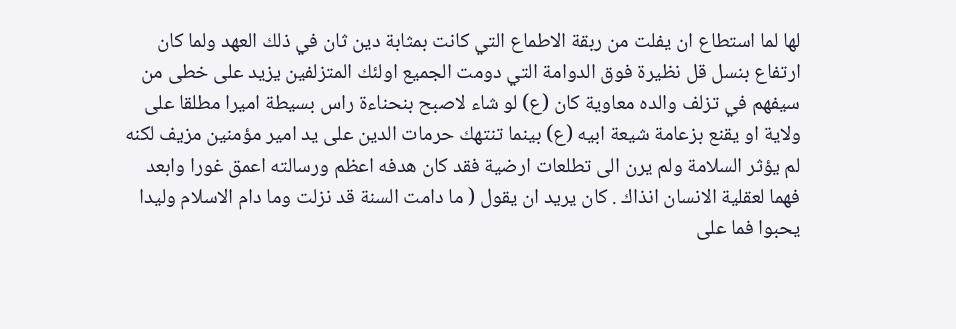لها لما استطاع ان يفلت من ربقة الاطماع التي كانت بمثابة دين ثان في ذلك العهد ولما كان ارتفاع بنسل قل نظيرة فوق الدوامة التي دومت الجميع اولئك المتزلفين يزيد على خطى من سيفهم في تزلف والده معاوية كان (ع) لو شاء لاصبح بنحناءة راس بسيطة اميرا مطلقا على ولاية او يقنع بزعامة شيعة ابيه (ع) بينما تنتهك حرمات الدين على يد امير مؤمنين مزيف لكنه لم يؤثر السلامة ولم يرن الى تطلعات ارضية فقد كان هدفه اعظم ورسالته اعمق غورا وابعد فهما لعقلية الانسان انذاك . كان يريد ان يقول ( ما دامت السنة قد نزلت وما دام الاسلام وليدا يحبوا فما على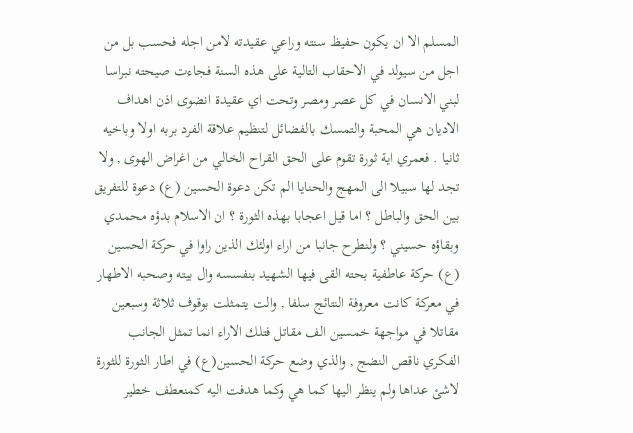المسلم الا ان يكون حفيظ سنته وراعي عقيدته لامن اجله فحسب بل من اجل من سيولد في الاحقاب التالية على هذه السنة فجاءت صيحته نبراسا لبني الانسان في كل عصر ومصر وتحت اي عقيدة انضوى اذن اهداف الاديان هي المحبة والتمسك بالفضائل لتنظيم علاقة الفرد بربه اولا وباخيه ثانيا . فعمري اية ثورة تقوم على الحق القراح الخالي من اغراض الهوى , ولا تجد لها سبيلا الى المهج والحنايا الم تكن دعوة الحسين (ع) دعوة للتفريق بين الحق والباطل ؟ اما قيل اعجابا بهذه الثورة ؟ ان الاسلام بدؤه محمدي وبقاؤه حسيني ؟ ولنطرح جانبا من اراء اولئك الذين راوا في حركة الحسين (ع) حركة عاطفية بحته القى فيها الشهيد بنفسسه وال بيته وصحبه الاطهار في معركة كانت معروفة النتائج سلفا , والت يتمثلت بوقوف ثلاثة وسبعين مقاتلا في مواجهة خمسين الف مقاتل فتلك الاراء انما تمثل الجانب الفكري ناقص النضج , والذي وضع حركة الحسين(ع) في اطار الثورة للثورة لاشئ عداها ولم ينظر اليها كما هي وكما هدفت اليه كمنعطف خطير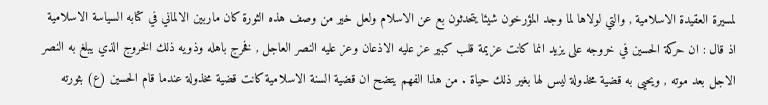لمسيرة العقيدة الاسلامية , والتي لولاها لما وجد المؤرخون شيئا يتحدثون بع عن الاسلام ولعل خير من وصف هذه الثورة كان ماربين الالماني في كتابه السياسة الاسلامية اذ قال : ان حركة الحسين في خروجه على يزيد انما كانت عزيمة قلب كبير عز عليه الاذعان وعز عليه النصر العاجل , فخرج باهله وذويه ذلك الخروج الذي يبلغ به النصر الاجل بعد موته , ويحيى به قضية مخذولة ليس لها بغير ذلك حياة . من هذا الفهم يتضح ان قضية السنة الاسلامية كانت قضية مخذولة عندما قام الحسين (ع) بثورته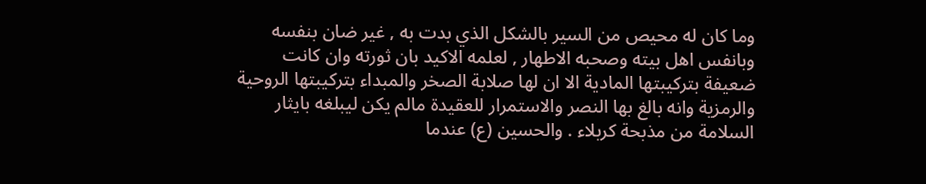وما كان له محيص من السير بالشكل الذي بدت به , غير ضان بنفسه وبانفس اهل بيته وصحبه الاطهار , لعلمه الاكيد بان ثورته وان كانت ضعيفة بتركيبتها المادية الا ان لها صلابة الصخر والمبداء بتركيبتها الروحية والرمزية وانه بالغ بها النصر والاستمرار للعقيدة مالم يكن ليبلغه بايثار السلامة من مذبحة كربلاء . والحسين (ع) عندما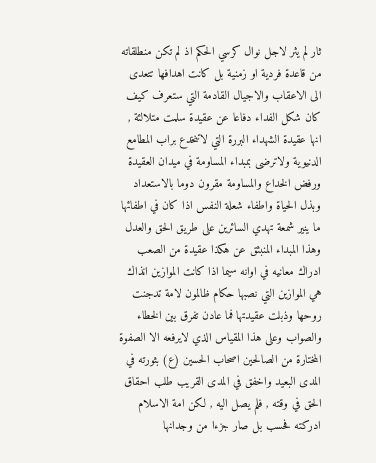ثار لم يثر لاجل نوال كرسي الحكم اذ لم تكن منطلقاته من قاعدة فردية او زمنية بل كانت اهدافها تتعدى الى الاعقاب والاجيال القادمة التي ستعرف كيف كان شكل الفداء دفاعا عن عقيدة سلمت متلالئة , انها عقيدة الشهداء البررة التي لاتنخدع براب المطامع الدنيوية ولاترضى بمبداء المساومة في ميدان العقيدة ورفض الخداع والمساومة مقرون دوما بالاستعداد وبذل الحياة واطفاء شعلة النفس اذا كان في اطفائها ما ينير شمعة تهدي السائرين على طريق الحق والعدل وهذا المبداء المنبثق عن هكذا عقيدة من الصعب ادراك معانيه في اوانه سيما اذا كانت الموازين انذاك هي الموازين التي نصبها حكام ظالمون لامة تدجنت روحها وذبلت عقيدتها فما عادن تفرق بين الخطاء والصواب وعلى هذا المقياس الذي لايرفعه الا الصفوة المختارة من الصالحين اصحاب الحسين (ع) بثورته في المدى البعيد واخفق في المدى القريب طلب احقاق الحق في وقته , فلم يصل اليه , لكن امة الاسلام ادركته فحسب بل صار جزءا من وجدانها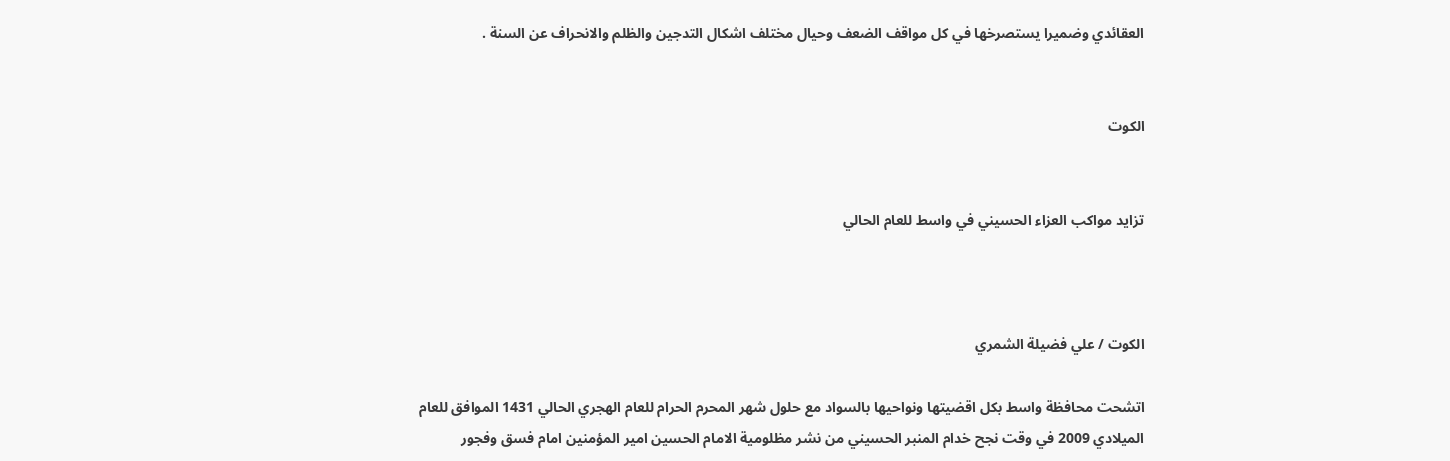العقائدي وضميرا يستصرخها في كل مواقف الضعف وحيال مختلف اشكال التدجين والظلم والانحراف عن السنة .


الكوت


تزايد مواكب العزاء الحسيني في واسط للعام الحالي



الكوت / علي فضيلة الشمري

اتشحت محافظة واسط بكل اقضيتها ونواحيها بالسواد مع حلول شهر المحرم الحرام للعام الهجري الحالي 1431 الموافق للعام الميلادي 2009 في وقت نجح خدام المنبر الحسيني من نشر مظلومية الامام الحسين امير المؤمنين امام فسق وفجور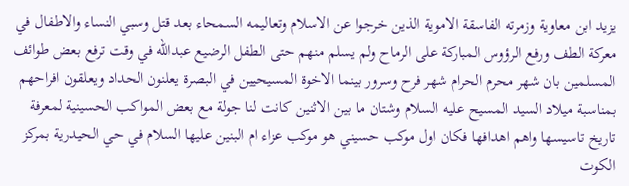يزيد ابن معاوية وزمرته الفاسقة الاموية الذين خرجوا عن الاسلام وتعاليمه السمحاء بعد قتل وسبي النساء والاطفال في معركة الطف ورفع الرؤوس المباركة على الرماح ولم يسلم منهم حتى الطفل الرضيع عبدالله في وقت ترفع بعض طوائف المسلمين بان شهر محرم الحرام شهر فرح وسرور بينما الاخوة المسيحيين في البصرة يعلنون الحداد ويعلقون افراحهم بمناسبة ميلاد السيد المسيح عليه السلام وشتان ما بين الاثنين كانت لنا جولة مع بعض المواكب الحسينية لمعرفة تاريخ تاسيسها واهم اهدافها فكان اول موكب حسيني هو موكب عزاء ام البنين عليها السلام في حي الحيدرية بمركز الكوت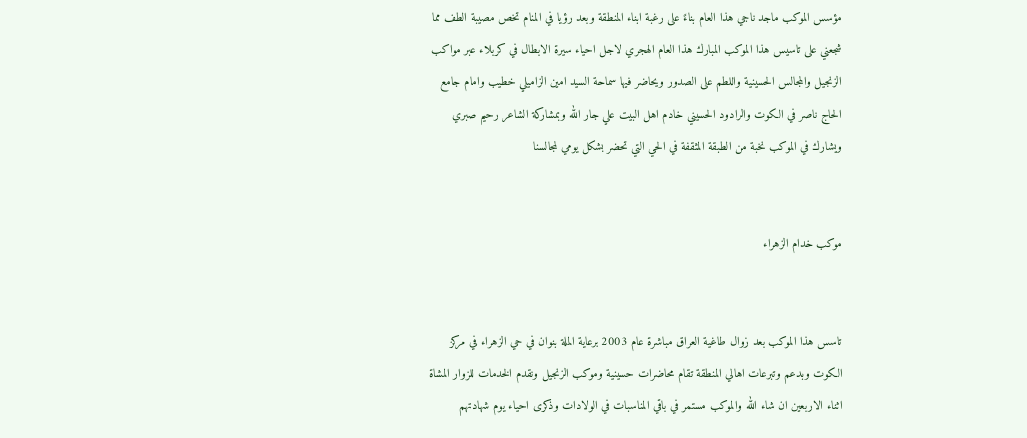مؤسس الموكب ماجد ناجي هذا العام بناءً على رغبة ابناء المنطقة وبعد رؤيا في المنام تخص مصيبة الطف مما شجعني على تاسيس هذا الموكب المبارك هذا العام الهجري لاجل احياء سيرة الابطال في كربلاء عبر مواكب الزنجيل والمجالس الحسينية واللطم على الصدور ويحاضر فيها سماحة السيد امين الزاميلي خطيب وامام جامع الحاج ناصر في الكوت والرادود الحسيني خادم اهل البيت علي جار الله وبمشاركة الشاعر رحيم صبري ويشارك في الموكب نخبة من الطبقة المثقفة في الحي التي تحضر بشكل يومي لمجالسنا


موكب خدام الزهراء


تاسس هذا الموكب بعد زوال طاغية العراق مباشرة عام 2003 برعاية الملة بنوان في حي الزهراء في مركز الكوت وبدعم وتبرعات اهالي المنطقة تقام محاضرات حسينية وموكب الزنجيل ونقدم الخدمات للزوار المشاة اثناء الاربعين ان شاء الله والموكب مستمر في باقي المناسبات في الولادات وذكرى احياء يوم شهادتهم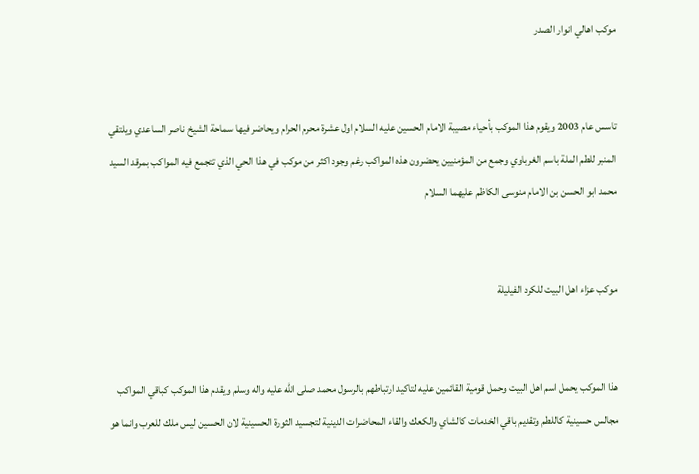موكب اهالي انوار الصدر


تاسس عام 2003 ويقوم هذا الموكب بأحياء مصيبة الامام الحسين عليه السلام اول عشرة محرم الحرام ويحاضر فيها سماحة الشيخ ناصر الساعدي ويلتقي المنبر للطم الملة باسم الغرباوي وجمع من المؤمنيين يحضرون هذه المواكب رغم وجود اكثر من موكب في هذا الحي الذي تتجمع فيه المواكب بمرقد السيد محمد ابو الحسن بن الامام منوسى الكاظم عليهما السلام


موكب عزاء اهل البيت للكرد الفيليلة


هذا الموكب يحمل اسم اهل البيت وحمل قومية القائمين عليه لتاكيد ارتباطهم بالرسول محمد صلى الله عليه واله وسلم ويقدم هذا الموكب كباقي المواكب مجالس حسينية كاللطم وتقديم باقي الخدمات كالشاي والكعك والقاء المحاضرات الدينية لتجسيد الثورة الحسينية لان الحسين ليس ملك للعرب وانما هو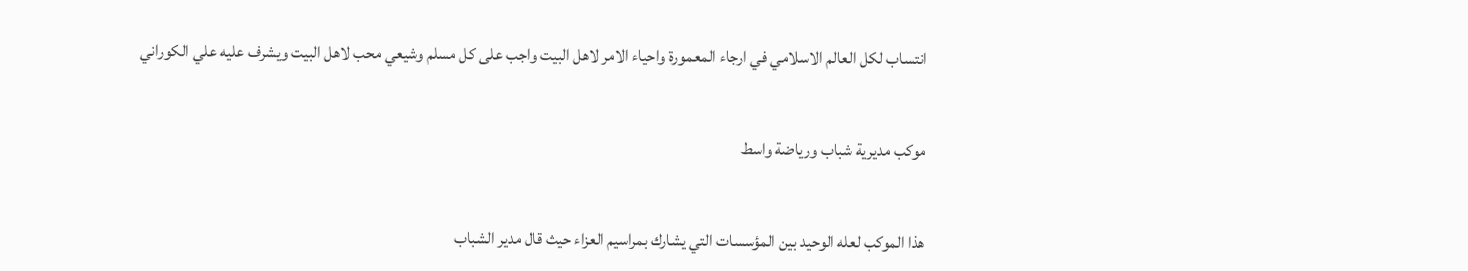انتساب لكل العالم الاسلامي في ارجاء المعمورة واحياء الامر لاهل البيت واجب على كل مسلم وشيعي محب لاهل البيت ويشرف عليه علي الكوراني


موكب مديرية شباب ورياضة واسط


هذا الموكب لعله الوحيد بين المؤسسات التي يشارك بمراسيم العزاء حيث قال مدير الشباب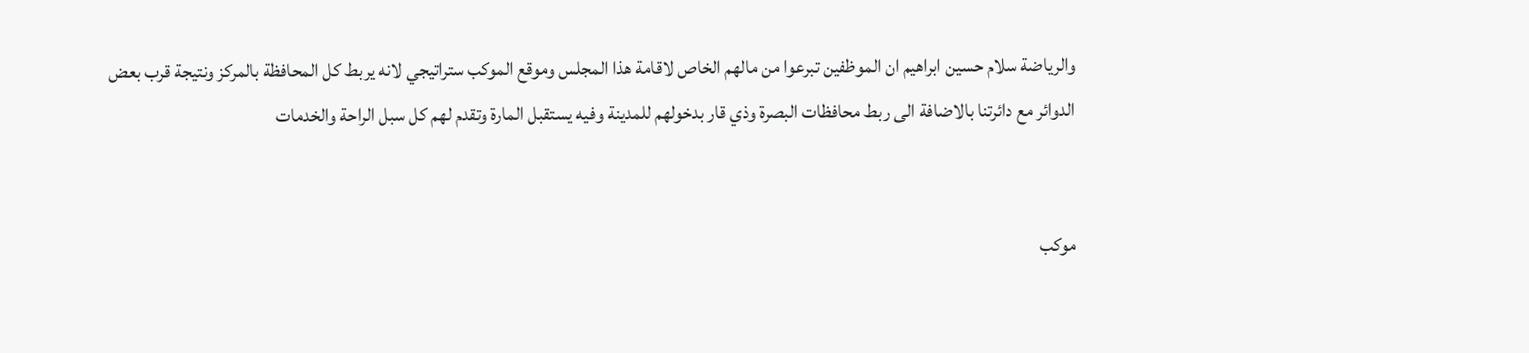والرياضة سلام حسين ابراهيم ان الموظفين تبرعوا من مالهم الخاص لاقامة هذا المجلس وموقع الموكب ستراتيجي لانه يربط كل المحافظة بالمركز ونتيجة قرب بعض الدوائر مع دائرتنا بالاضافة الى ربط محافظات البصرة وذي قار بدخولهم للمدينة وفيه يستقبل المارة وتقدم لهم كل سبل الراحة والخدمات


موكب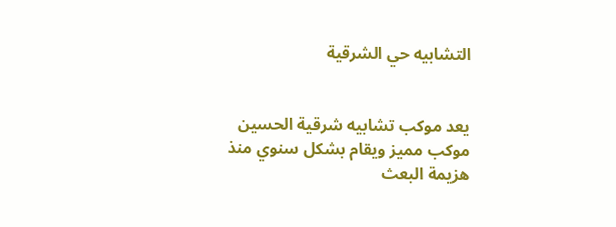التشابيه حي الشرقية


يعد موكب تشابيه شرقية الحسين موكب مميز ويقام بشكل سنوي منذ هزيمة البعث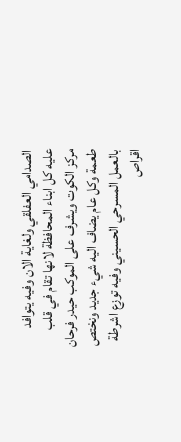الصدامي العفلقي ولغاية الان وفيه يتوافد عليه كل ابناء المحافظة لانها تقام في قلب مركز الكوت ويشرف على الموكب حيدر فرحان طعمة وكل عام يضاف اليه شيء جديد ونختص بالعمل المسرحي الحسيني وفيه توزع اشرطة اقراص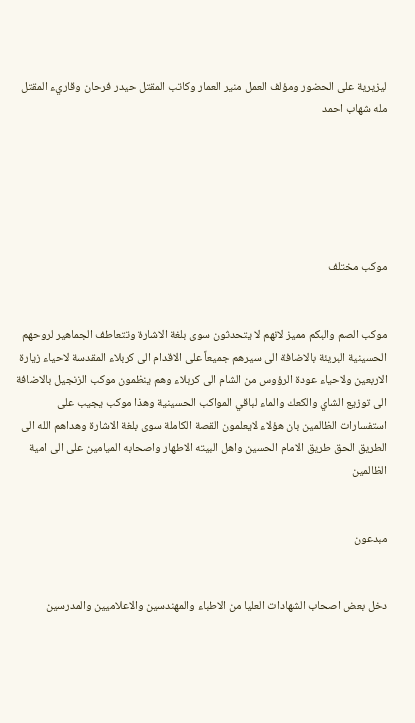ليزيرية على الحضور ومؤلف العمل منير العمار وكاتب المقتل حيدر فرحان وقاريء المقتل مله شهاب احمد






موكب مختلف


موكب الصم والبكم مميز لانهم لا يتحدثون سوى بلغة الاشارة وتتعاطف الجماهير لروحهم الحسينية البريئة بالاضافة الى سيرهم جميعاً على الاقدام الى كربلاء المقدسة لاحياء زيارة الاربعين ولاحياء عودة الرؤوس من الشام الى كربلاء وهم ينظمون موكب الزنجيل بالاضافة الى توزيع الشاي والكعك والماء لباقي المواكب الحسينية وهذا موكب يجيب على استفسارات الظالمين بان هؤلاء لايعلمون القصة الكاملة سوى بلغة الاشارة وهداهم الله الى الطريق الحق طريق الامام الحسين واهل البيته الاطهار واصحابه الميامين على الى امية الظالمين


مبدعون


دخل بعض اصحاب الشهادات العليا من الاطباء والمهندسين والاعلاميين والمدرسين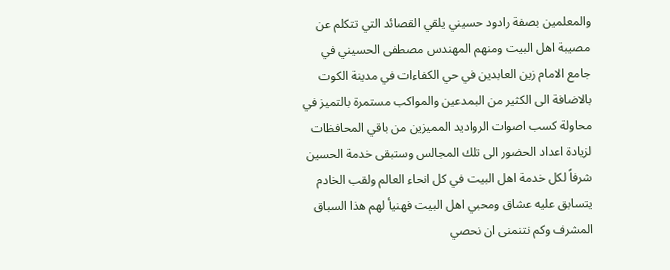والمعلمين بصفة رادود حسيني يلقي القصائد التي تتكلم عن مصيبة اهل البيت ومنهم المهندس مصطفى الحسيني في جامع الامام زين العابدين في حي الكفاءات في مدينة الكوت بالاضافة الى الكثير من البمدعين والمواكب مستمرة بالتميز في محاولة كسب اصوات الرواديد المميزين من باقي المحافظات لزيادة اعداد الحضور الى تلك المجالس وستبقى خدمة الحسين شرفاً لكل خدمة اهل البيت في كل انحاء العالم ولقب الخادم يتسابق عليه عشاق ومحبي اهل البيت فهنيأ لهم هذا السباق المشرف وكم نتنمنى ان نحصي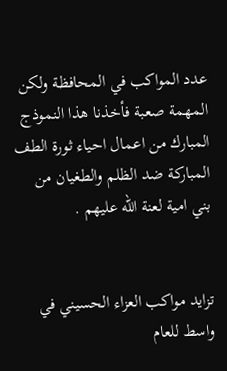عدد المواكب في المحافظة ولكن المهمة صعبة فأخذنا هذا النموذج المبارك من اعمال احياء ثورة الطف المباركة ضد الظلم والطغيان من بني امية لعنة الله عليهم .


تزايد مواكب العزاء الحسيني في واسط للعام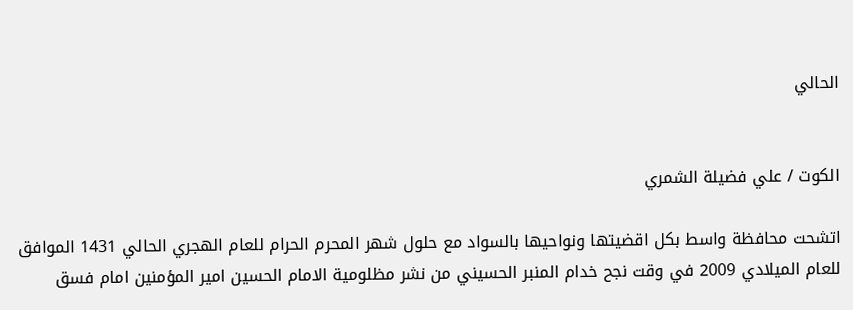الحالي


الكوت / علي فضيلة الشمري

اتشحت محافظة واسط بكل اقضيتها ونواحيها بالسواد مع حلول شهر المحرم الحرام للعام الهجري الحالي 1431 الموافق للعام الميلادي 2009 في وقت نجح خدام المنبر الحسيني من نشر مظلومية الامام الحسين امير المؤمنين امام فسق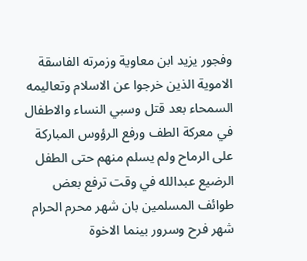وفجور يزيد ابن معاوية وزمرته الفاسقة الاموية الذين خرجوا عن الاسلام وتعاليمه السمحاء بعد قتل وسبي النساء والاطفال في معركة الطف ورفع الرؤوس المباركة على الرماح ولم يسلم منهم حتى الطفل الرضيع عبدالله في وقت ترفع بعض طوائف المسلمين بان شهر محرم الحرام شهر فرح وسرور بينما الاخوة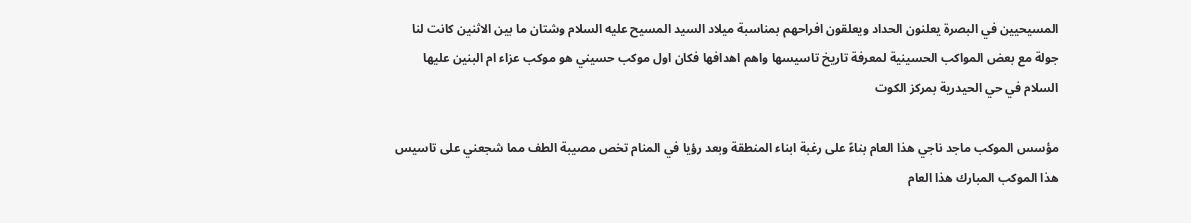المسيحيين في البصرة يعلنون الحداد ويعلقون افراحهم بمناسبة ميلاد السيد المسيح عليه السلام وشتان ما بين الاثنين كانت لنا جولة مع بعض المواكب الحسينية لمعرفة تاريخ تاسيسها واهم اهدافها فكان اول موكب حسيني هو موكب عزاء ام البنين عليها السلام في حي الحيدرية بمركز الكوت

مؤسس الموكب ماجد ناجي هذا العام بناءً على رغبة ابناء المنطقة وبعد رؤيا في المنام تخص مصيبة الطف مما شجعني على تاسيس هذا الموكب المبارك هذا العام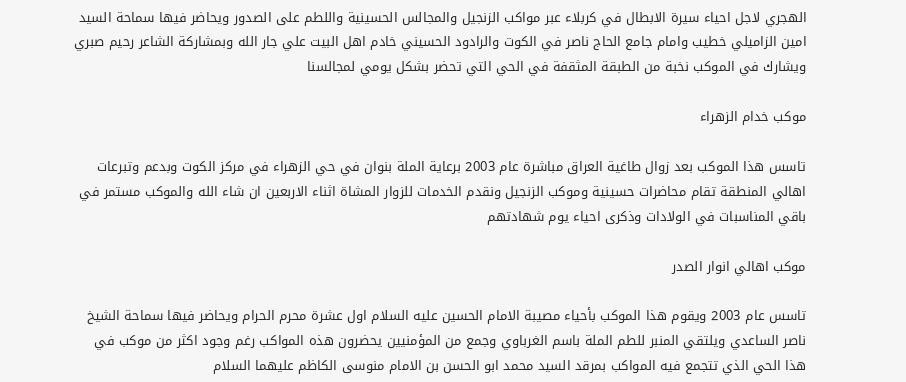الهجري لاجل احياء سيرة الابطال في كربلاء عبر مواكب الزنجيل والمجالس الحسينية واللطم على الصدور ويحاضر فيها سماحة السيد امين الزاميلي خطيب وامام جامع الحاج ناصر في الكوت والرادود الحسيني خادم اهل البيت علي جار الله وبمشاركة الشاعر رحيم صبري ويشارك في الموكب نخبة من الطبقة المثقفة في الحي التي تحضر بشكل يومي لمجالسنا

موكب خدام الزهراء

تاسس هذا الموكب بعد زوال طاغية العراق مباشرة عام 2003 برعاية الملة بنوان في حي الزهراء في مركز الكوت وبدعم وتبرعات اهالي المنطقة تقام محاضرات حسينية وموكب الزنجيل ونقدم الخدمات للزوار المشاة اثناء الاربعين ان شاء الله والموكب مستمر في باقي المناسبات في الولادات وذكرى احياء يوم شهادتهم

موكب اهالي انوار الصدر

تاسس عام 2003 ويقوم هذا الموكب بأحياء مصيبة الامام الحسين عليه السلام اول عشرة محرم الحرام ويحاضر فيها سماحة الشيخ ناصر الساعدي ويلتقي المنبر للطم الملة باسم الغرباوي وجمع من المؤمنيين يحضرون هذه المواكب رغم وجود اكثر من موكب في هذا الحي الذي تتجمع فيه المواكب بمرقد السيد محمد ابو الحسن بن الامام منوسى الكاظم عليهما السلام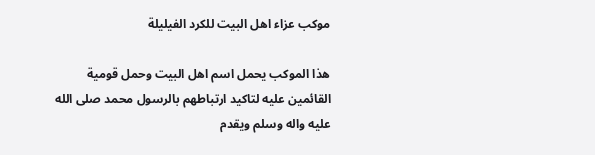موكب عزاء اهل البيت للكرد الفيليلة

هذا الموكب يحمل اسم اهل البيت وحمل قومية القائمين عليه لتاكيد ارتباطهم بالرسول محمد صلى الله عليه واله وسلم ويقدم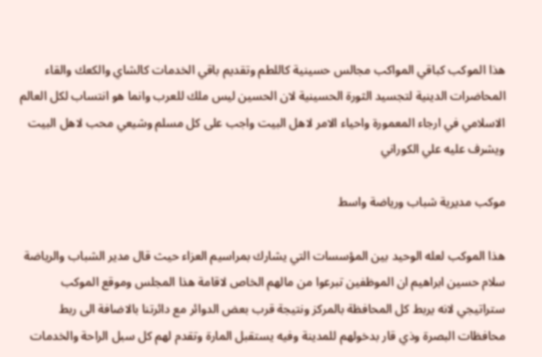هذا الموكب كباقي المواكب مجالس حسينية كاللطم وتقديم باقي الخدمات كالشاي والكعك والقاء المحاضرات الدينية لتجسيد الثورة الحسينية لان الحسين ليس ملك للعرب وانما هو انتساب لكل العالم الاسلامي في ارجاء المعمورة واحياء الامر لاهل البيت واجب على كل مسلم وشيعي محب لاهل البيت ويشرف عليه علي الكوراني

موكب مديرية شباب ورياضة واسط

هذا الموكب لعله الوحيد بين المؤسسات التي يشارك بمراسيم العزاء حيث قال مدير الشباب والرياضة سلام حسين ابراهيم ان الموظفين تبرعوا من مالهم الخاص لاقامة هذا المجلس وموقع الموكب ستراتيجي لانه يربط كل المحافظة بالمركز ونتيجة قرب بعض الدوائر مع دائرتنا بالاضافة الى ربط محافظات البصرة وذي قار بدخولهم للمدينة وفيه يستقبل المارة وتقدم لهم كل سبل الراحة والخدمات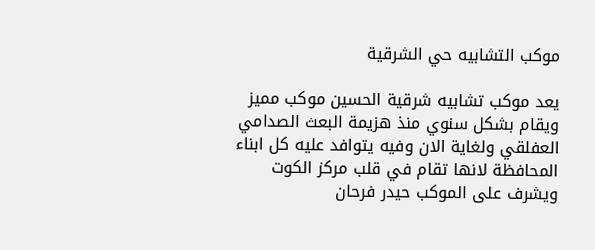موكب التشابيه حي الشرقية

يعد موكب تشابيه شرقية الحسين موكب مميز ويقام بشكل سنوي منذ هزيمة البعث الصدامي العفلقي ولغاية الان وفيه يتوافد عليه كل ابناء المحافظة لانها تقام في قلب مركز الكوت ويشرف على الموكب حيدر فرحان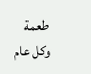طعمة وكل عام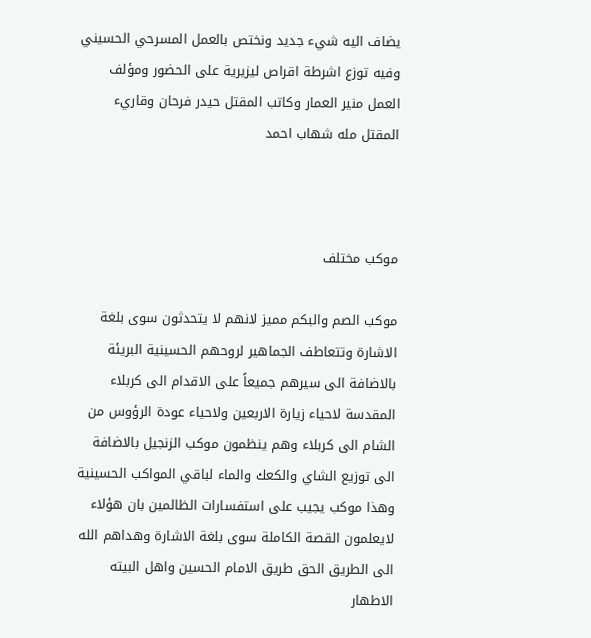يضاف اليه شيء جديد ونختص بالعمل المسرحي الحسيني وفيه توزع اشرطة اقراص ليزيرية على الحضور ومؤلف العمل منير العمار وكاتب المقتل حيدر فرحان وقاريء المقتل مله شهاب احمد



موكب مختلف

موكب الصم والبكم مميز لانهم لا يتحدثون سوى بلغة الاشارة وتتعاطف الجماهير لروحهم الحسينية البريئة بالاضافة الى سيرهم جميعاً على الاقدام الى كربلاء المقدسة لاحياء زيارة الاربعين ولاحياء عودة الرؤوس من الشام الى كربلاء وهم ينظمون موكب الزنجيل بالاضافة الى توزيع الشاي والكعك والماء لباقي المواكب الحسينية وهذا موكب يجيب على استفسارات الظالمين بان هؤلاء لايعلمون القصة الكاملة سوى بلغة الاشارة وهداهم الله الى الطريق الحق طريق الامام الحسين واهل البيته الاطهار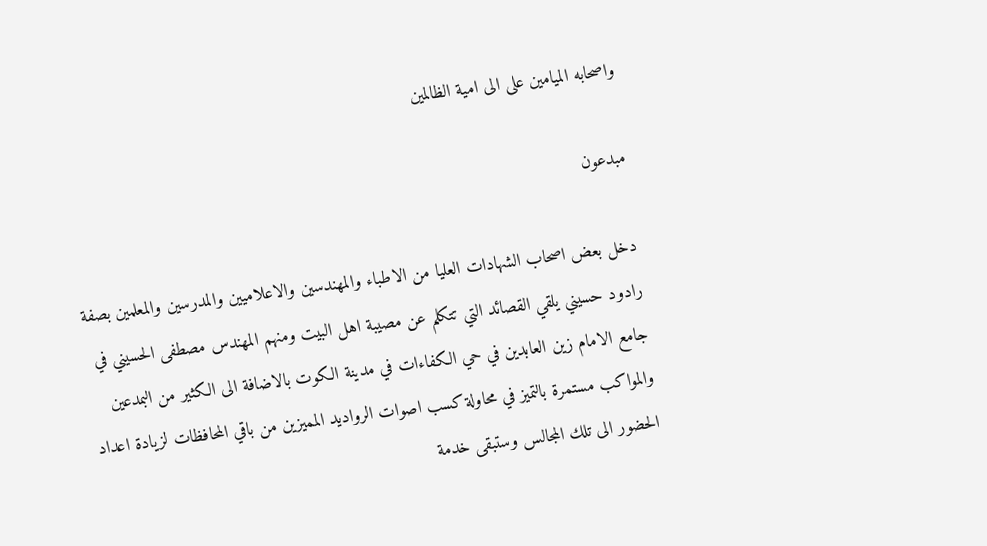واصحابه الميامين على الى امية الظالمين

مبدعون

دخل بعض اصحاب الشهادات العليا من الاطباء والمهندسين والاعلاميين والمدرسين والمعلمين بصفة رادود حسيني يلقي القصائد التي تتكلم عن مصيبة اهل البيت ومنهم المهندس مصطفى الحسيني في جامع الامام زين العابدين في حي الكفاءات في مدينة الكوت بالاضافة الى الكثير من البمدعين والمواكب مستمرة بالتميز في محاولة كسب اصوات الرواديد المميزين من باقي المحافظات لزيادة اعداد الحضور الى تلك المجالس وستبقى خدمة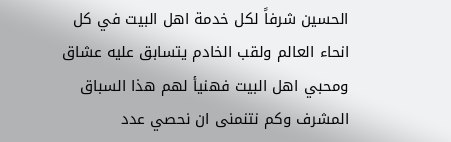الحسين شرفاً لكل خدمة اهل البيت في كل انحاء العالم ولقب الخادم يتسابق عليه عشاق ومحبي اهل البيت فهنيأ لهم هذا السباق المشرف وكم نتنمنى ان نحصي عدد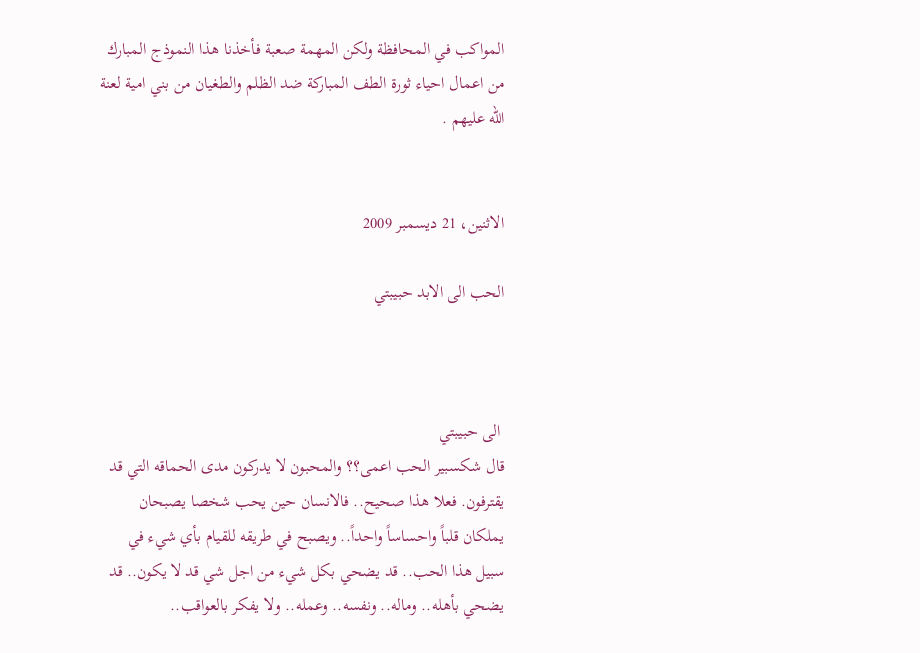المواكب في المحافظة ولكن المهمة صعبة فأخذنا هذا النموذج المبارك من اعمال احياء ثورة الطف المباركة ضد الظلم والطغيان من بني امية لعنة الله عليهم .


الاثنين، 21 ديسمبر 2009

الحب الى الابد حبيبتي



 الى حبيبتي
قال شكسبير الحب اعمى؟؟ والمحبون لا يدركون مدى الحماقه التي قد يقترفون. فعلا هذا صحيح.. فالانسان حين يحب شخصا يصبحان يملكان قلباً واحساساً واحداً.. ويصبح في طريقه للقيام بأي شيء في سبيل هذا الحب.. قد يضحي بكل شيء من اجل شي قد لا يكون.. قد يضحي بأهله.. وماله.. ونفسه.. وعمله.. ولا يفكر بالعواقب..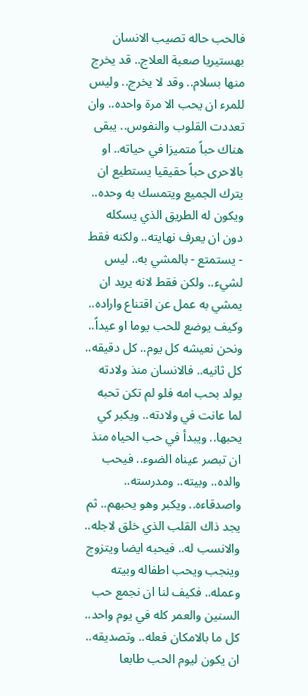فالحب حاله تصيب الانسان بهستيريا صعبة العلاج.. قد يخرج منها بسلام.. وقد لا يخرج.. وليس للمرء ان يحب الا مرة واحده.. وان تعددت القلوب والنفوس.. يبقى هناك حباً متميزا في حياته.. او بالاحرى حباً حقيقيا يستطيع ان يترك الجميع ويتمسك به وحده.. ويكون له الطريق الذي يسكله دون ان يعرف نهايته.. ولكنه فقط - يستمتع - بالمشي به.. ليس لشيء.. ولكن فقط لانه يريد ان يمشي به عمل عن اقتناع واراده.. وكيف يوضع للحب يوما او عيداً.. ونحن نعيشه كل يوم.. كل دقيقه.. كل ثانيه.. فالانسان منذ ولادته يولد بحب امه فلو لم تكن تحبه لما عانت في ولادته.. ويكبر كي يحبها.. ويبدأ في حب الحياه منذ ان تبصر عيناه الضوء.. فيحب والده.. وبيته.. ومدرسته.. واصدقاءه.. ويكبر وهو يحبهم.. ثم يجد ذاك القلب الذي خلق لاجله.. والانسب له.. فيحبه ايضا ويتزوج وينجب ويحب اطفاله وبيته وعمله.. فكيف لنا ان نجمع حب السنين والعمر كله في يوم واحد.. كل ما بالامكان فعله.. وتصديقه.. ان يكون ليوم الحب طابعا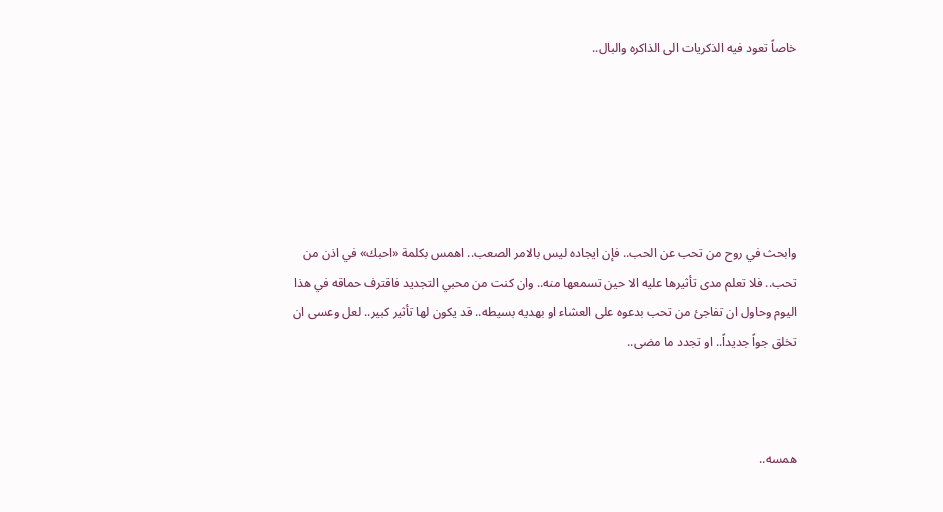خاصاً تعود فيه الذكريات الى الذاكره والبال..






وابحث في روح من تحب عن الحب.. فإن ايجاده ليس بالامر الصعب.. اهمس بكلمة «احبك» في اذن من تحب.. فلا تعلم مدى تأثيرها عليه الا حين تسمعها منه.. وان كنت من محبي التجديد فاقترف حماقه في هذا اليوم وحاول ان تفاجئ من تحب بدعوه على العشاء او بهديه بسيطه.. قد يكون لها تأثير كبير.. لعل وعسى ان تخلق جواً جديداً.. او تجدد ما مضى..



همسه..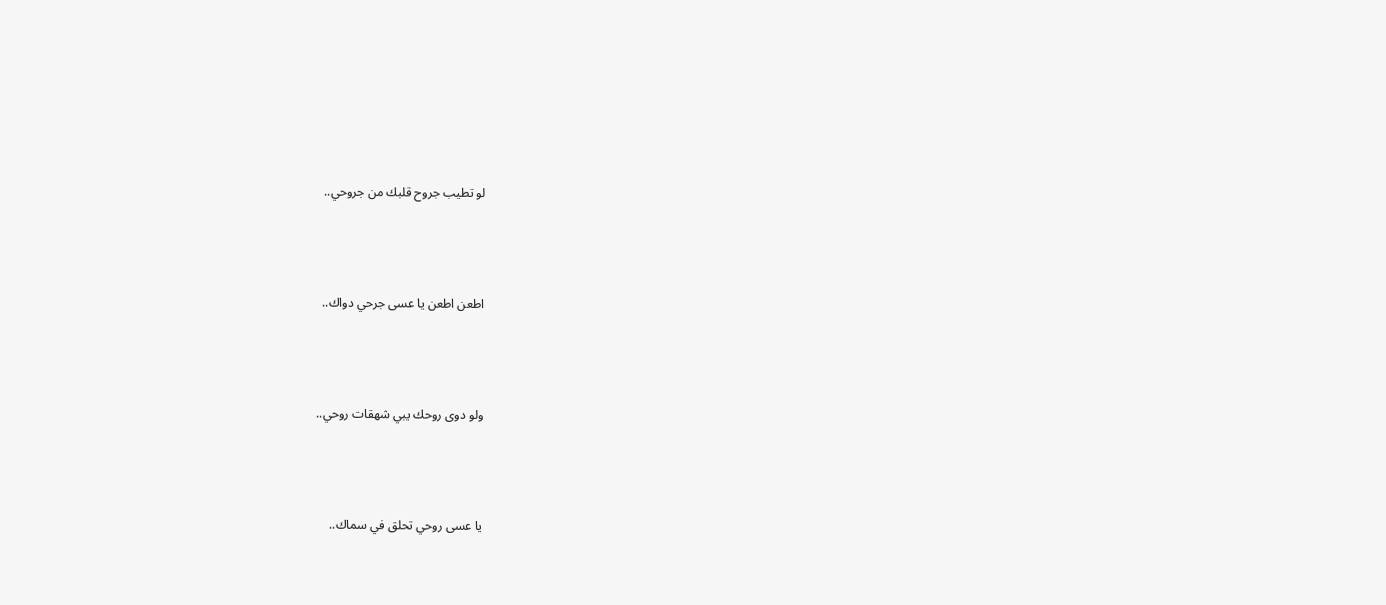لو تطيب جروح قلبك من جروحي..



اطعن اطعن يا عسى جرحي دواك..



ولو دوى روحك يبي شهقات روحي..



يا عسى روحي تحلق في سماك..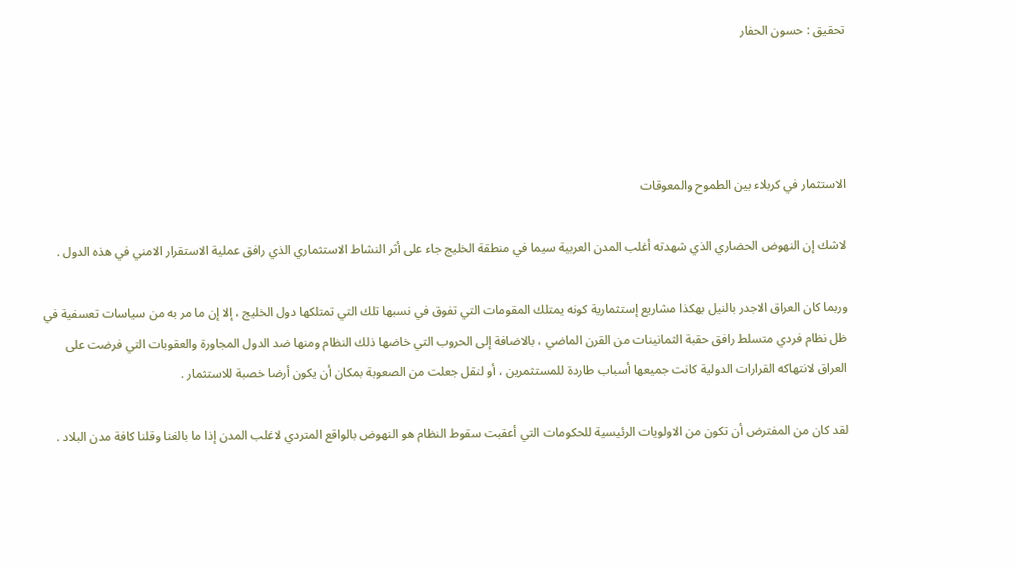تحقيق : حسون الحفار




الاستثمار في كربلاء بين الطموح والمعوقات

لاشك إن النهوض الحضاري الذي شهدته أغلب المدن العربية سيما في منطقة الخليج جاء على أثر النشاط الاستثماري الذي رافق عملية الاستقرار الامني في هذه الدول .

وربما كان العراق الاجدر بالنيل بهكذا مشاريع إستثمارية كونه يمتلك المقومات التي تفوق في نسبها تلك التي تمتلكها دول الخليج ، إلا إن ما مر به من سياسات تعسفية في ظل نظام فردي متسلط رافق حقبة الثمانينات من القرن الماضي ، بالاضافة إلى الحروب التي خاضها ذلك النظام ومنها ضد الدول المجاورة والعقوبات التي فرضت على العراق لانتهاكه القرارات الدولية كانت جميعها أسباب طاردة للمستثمرين ، أو لنقل جعلت من الصعوبة بمكان أن يكون أرضا خصبة للاستثمار .

لقد كان من المفترض أن تكون من الاولويات الرئيسية للحكومات التي أعقبت سقوط النظام هو النهوض بالواقع المتردي لاغلب المدن إذا ما بالغنا وقلنا كافة مدن البلاد .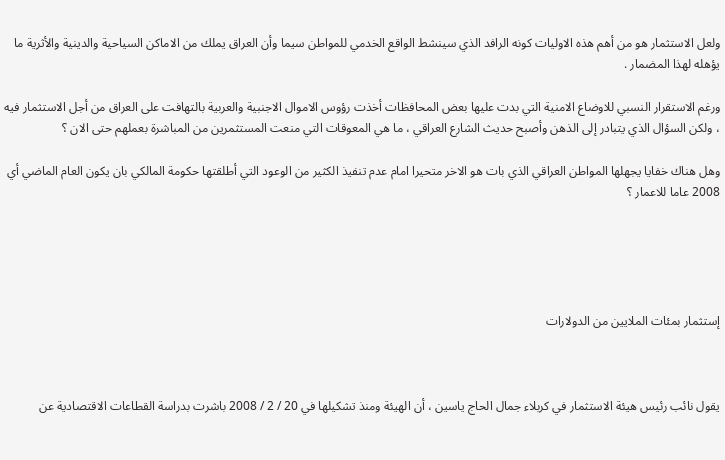ولعل الاستثمار هو من أهم هذه الاوليات كونه الرافد الذي سينشط الواقع الخدمي للمواطن سيما وأن العراق يملك من الاماكن السياحية والدينية والأثرية ما يؤهله لهذا المضمار .

ورغم الاستقرار النسبي للاوضاع الامنية التي بدت عليها بعض المحافظات أخذت رؤوس الاموال الاجنبية والعربية بالتهافت على العراق من أجل الاستثمار فيه ، ولكن السؤال الذي يتبادر إلى الذهن وأصبح حديث الشارع العراقي ، ما هي المعوقات التي منعت المستثمرين من المباشرة بعملهم حتى الان ؟

وهل هناك خفايا يجهلها المواطن العراقي الذي بات هو الاخر متحيرا امام عدم تنفيذ الكثير من الوعود التي أطلقتها حكومة المالكي بان يكون العام الماضي أي 2008 عاما للاعمار ؟





إستثمار بمئات الملايين من الدولارات



يقول نائب رئيس هيئة الاستثمار في كربلاء جمال الحاج ياسين ، أن الهيئة ومنذ تشكيلها في 20 / 2 / 2008 باشرت بدراسة القطاعات الاقتصادية عن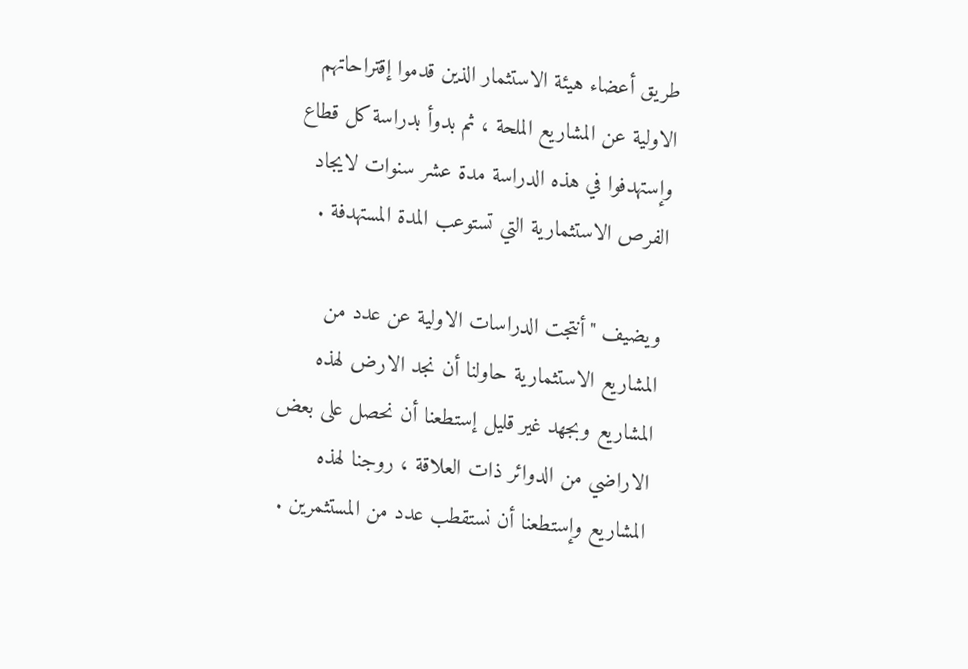طريق أعضاء هيئة الاستثمار الذين قدموا إقتراحاتهم الاولية عن المشاريع الملحة ، ثم بدوأ بدراسة كل قطاع وإستهدفوا في هذه الدراسة مدة عشر سنوات لايجاد الفرص الاستثمارية التي تستوعب المدة المستهدفة .

ويضيف "أنتجت الدراسات الاولية عن عدد من المشاريع الاستثمارية حاولنا أن نجد الارض لهذه المشاريع وبجهد غير قليل إستطعنا أن نحصل على بعض الاراضي من الدوائر ذات العلاقة ، روجنا لهذه المشاريع وإستطعنا أن نستقطب عدد من المستثمرين .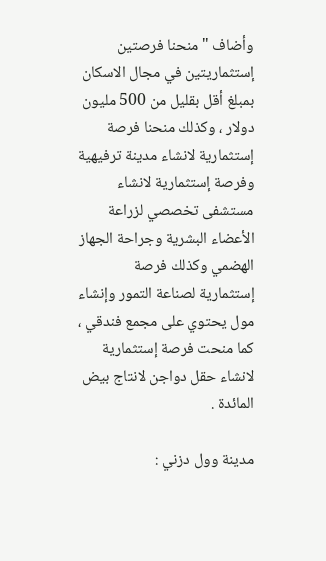وأضاف "منحنا فرصتين إستثماريتين في مجال الاسكان بمبلغ أقل بقليل من 500 مليون دولار ، وكذلك منحنا فرصة إستثمارية لانشاء مدينة ترفيهية وفرصة إستثمارية لانشاء مستشفى تخصصي لزراعة الأعضاء البشرية وجراحة الجهاز الهضمي وكذلك فرصة إستثمارية لصناعة التمور وإنشاء مول يحتوي على مجمع فندقي ، كما منحت فرصة إستثمارية لانشاء حقل دواجن لانتاج بيض المائدة .

مدينة وول دزني :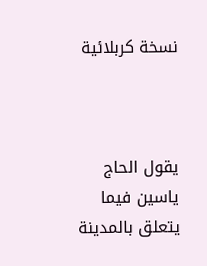نسخة كربلائية



يقول الحاج ياسين فيما يتعلق بالمدينة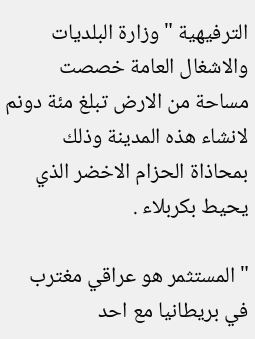الترفيهية " وزارة البلديات والاشغال العامة خصصت مساحة من الارض تبلغ مئة دونم لانشاء هذه المدينة وذلك بمحاذاة الحزام الاخضر الذي يحيط بكربلاء .

" المستثمر هو عراقي مغترب في بريطانيا مع احد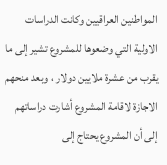المواطنين العراقيين وكانت الدراسات الاولية التي وضعوها للمشروع تشير إلى ما يقرب من عشرة ملايين دولار ، وبعد منحهم الاجازة لاقامة المشروع أشارت دراساتهم إلى أن المشروع يحتاج إلى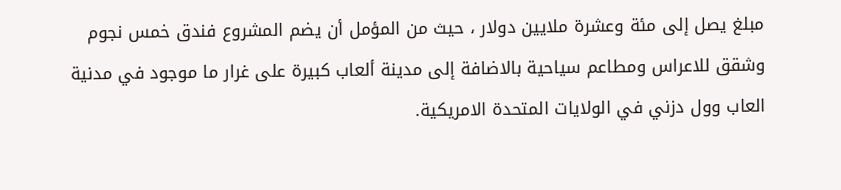مبلغ يصل إلى مئة وعشرة ملايين دولار ، حيث من المؤمل أن يضم المشروع فندق خمس نجوم وشقق للاعراس ومطاعم سياحية بالاضافة إلى مدينة ألعاب كبيرة على غرار ما موجود في مدنية العاب وول دزني في الولايات المتحدة الامريكية.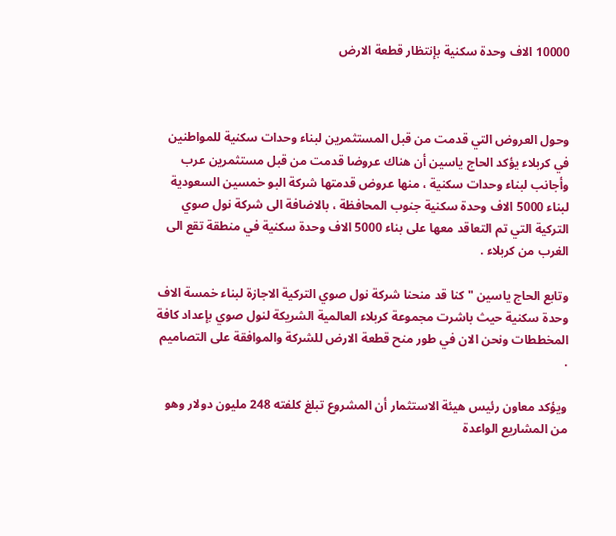10000 الاف وحدة سكنية بإنتظار قطعة الارض



وحول العروض التي قدمت من قبل المستثمرين لبناء وحدات سكنية للمواطنين في كربلاء يؤكد الحاج ياسين أن هناك عروضا قدمت من قبل مستثمرين عرب وأجانب لبناء وحدات سكنية ، منها عروض قدمتها شركة البو خمسين السعودية لبناء 5000 الاف وحدة سكنية جنوب المحافظة ، بالاضافة الى شركة نول صوي التركية التي تم التعاقد معها على بناء 5000 الاف وحدة سكنية في منطقة تقع الى الغرب من كربلاء .

وتابع الحاج ياسين " كنا قد منحنا شركة نول صوي التركية الاجازة لبناء خمسة الاف وحدة سكنية حيث باشرت مجموعة كربلاء العالمية الشريكة لنول صوي بإعداد كافة المخططات ونحن الان في طور منح قطعة الارض للشركة والموافقة على التصاميم .

ويؤكد معاون رئيس هيئة الاستثمار أن المشروع تبلغ كلفته 248 مليون دولار وهو من المشاريع الواعدة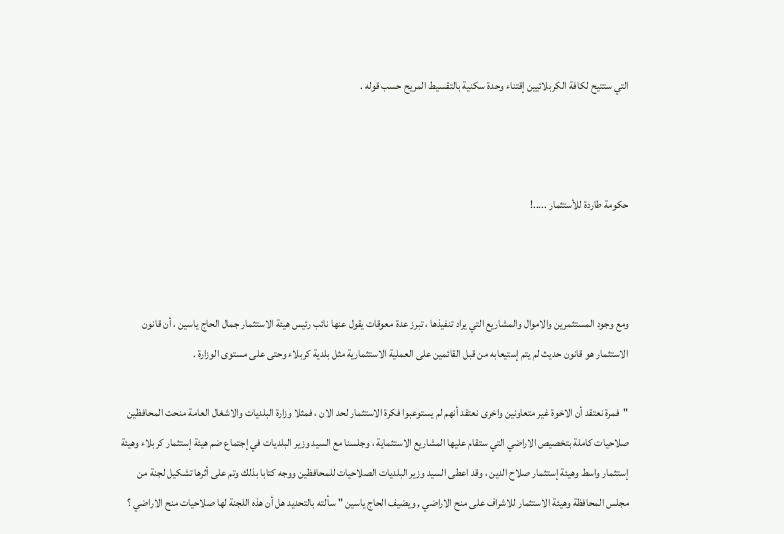التي ستتيح لكافة الكربلائيين إقتناء وحدة سكنية بالتقسيط المريح حسب قوله .



حكومة طاردة للأستثمار .....!



ومع وجود المستثمرين والاموال والمشاريع التي يراد تنفيذها ، تبرز عدة معوقات يقول عنها نائب رئيس هيئة الاستثمار جمال الحاج ياسين ، أن قانون الاستثمار هو قانون حديث لم يتم إستيعابه من قبل القائمين على العملية الاستثمارية مثل بلدية كربلاء وحتى على مستوى الوزارة .

"فمرة نعتقد أن الاخوة غير متعاونين واخرى نعتقد أنهم لم يستوعبوا فكرة الاستثمار لحد الان ، فمثلا وزارة البلديات والاشغال العامة منحت المحافظين صلاحيات كاملة بتخصيص الاراضي التي ستقام عليها المشاريع الاستثماية ، وجلسنا مع السيد وزير البلديات في إجتماع ضم هيئة إستثمار كربلاء وهيئة إستثمار واسط وهيئة إستثمار صلاح الدين ، وقد اعطى السيد وزير البلديات الصلاحيات للمحافظين ووجه كتابا بذلك وتم على أثرها تشكيل لجنة من مجلس المحافظة وهيئة الاستثمار للاشراف على منح الاراضي , ويضيف الحاج ياسين " سألته بالتحديد هل أن هذه اللجنة لها صلاحيات منح الاراضي ؟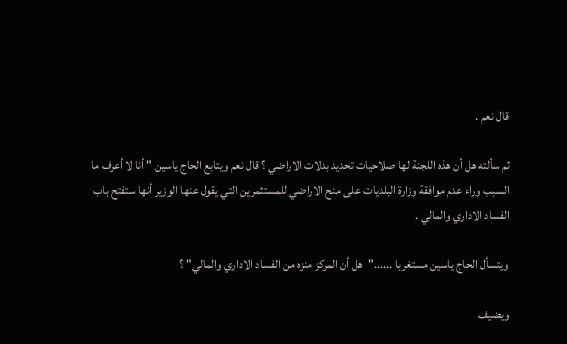قال نعم .

ثم سألته هل أن هذه اللجنة لها صلاحيات تحديد بدلات الاراضي ؟ قال نعم ويتابع الحاج ياسين " أنا لا أعرف ما السبب وراء عدم موافقة وزارة البلديات على منح الاراضي للمستثمرين التي يقول عنها الوزير أنها ستفتح باب الفساد الاداري والمالي .

ويتسأل الحاج ياسين مستغربا ......"هل أن المركز منزه من الفساد الاداري والمالي" ؟

ويضيف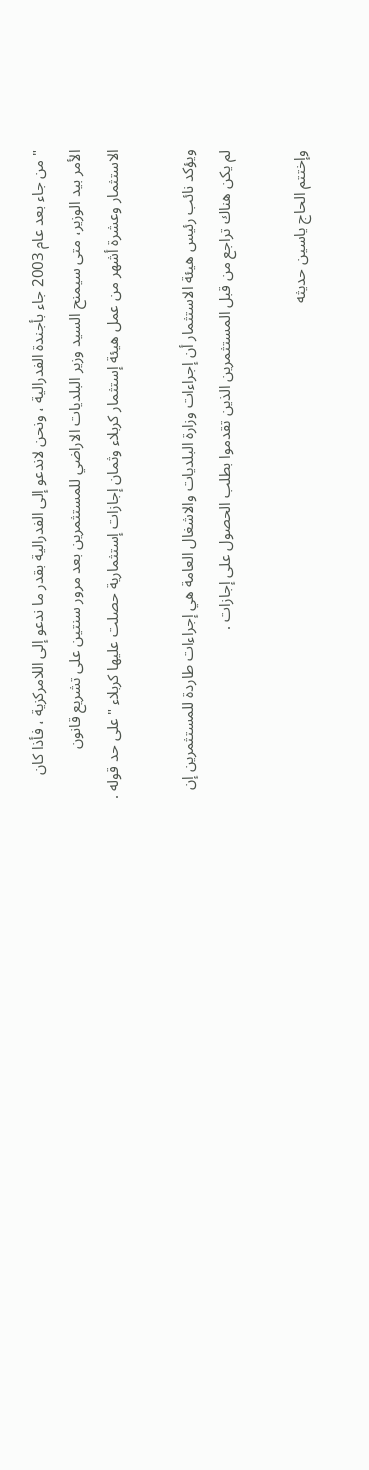" من جاء بعد عام 2003 جاء بأجندة الفدرالية ، ونحن لاندعو إلى الفدرالية بقدر ما ندعو إلى اللامركزية ، فأذا كان الأمر بيد الوزير، متى سيمنح السيد وزير البلديات الاراضي للمستثمرين بعد مرور سنتين على تشريع قانون الاستثمار وعشرة أشهر من عمل هيئة إستثمار كربلاء وثمان إجازات إستثمارية حصلت عليها كربلاء "على حد قوله .

ويؤكد نائب رئيس هيئة الاستثمار أن إجراءات وزارة البلديات والاشغال العامة هي إجراءات طاردة للمستثمرين إن لم يكن هناك تراجع من قبل المستثمرين الذين تقدموا بطلب الحصول على إجازات .

وإختتم الحاج ياسين حديثه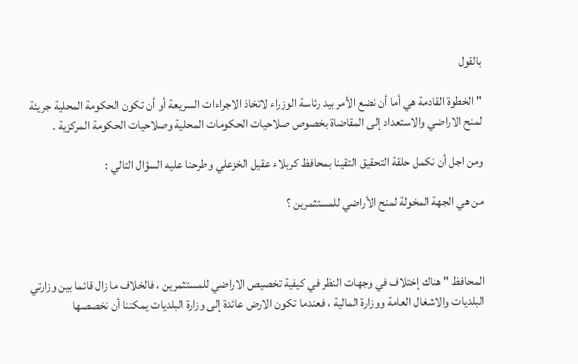بالقول

" الخطوة القادمة هي أما أن نضع الأمر بيد رئاسة الوزراء لاتخاذ الاجراءات السريعة أو أن تكون الحكومة المحلية جريئة لمنح الاراضي والاستعداد إلى المقاضاة بخصوص صلاحيات الحكومات المحلية وصلاحيات الحكومة المركزية .

ومن اجل أن نكمل حلقة التحقيق التقينا بمحافظ كربلاء عقيل الخزعلي وطرحنا عليه السؤال التالي :

من هي الجهة المخولة لمنح الأراضي للمستثمرين ؟



المحافظ " هناك إختلاف في وجهات النظر في كيفية تخصيص الاراضي للمستثمرين ، فالخلاف ما زال قائما بين وزارتي البلديات والاشغال العامة ووزارة المالية ، فعندما تكون الارض عائدة إلى وزارة البلديات يمكننا أن نخصصها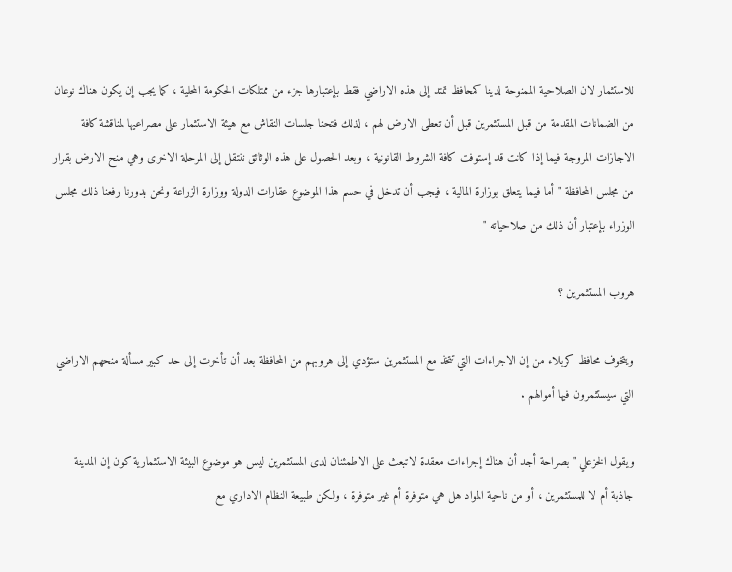للاستثمار لان الصلاحية الممنوحة لدينا كمحافظ تمتد إلى هذه الاراضي فقط بإعتبارها جزء من ممتلكات الحكومة المحلية ، كما يجب إن يكون هناك نوعان من الضمانات المقدمة من قبل المستثمرين قبل أن تعطى الارض لهم ، لذلك فتحنا جلسات النقاش مع هيئة الاستثمار على مصراعيها لمناقشة كافة الاجازات المروجة فيما إذا كانت قد إستوفت كافة الشروط القانونية ، وبعد الحصول على هذه الوثائق ننتقل إلى المرحلة الاخرى وهي منح الارض بقرار من مجلس المحافظة " أما فيما يتعلق بوزارة المالية ، فيجب أن تدخل في حسم هذا الموضوع عقارات الدولة ووزارة الزراعة ونحن بدورنا رفعنا ذلك مجلس الوزراء بإعتبار أن ذلك من صلاحياته "

هروب المستثمرين ؟

ويتخوف محافظ كربلاء من إن الاجراءات التي تتخذ مع المستثمرين ستؤدي إلى هروبهم من المحافظة بعد أن تأخرت إلى حد كبير مسألة منحهم الاراضي التي سيستثمرون فيها أموالهم .

ويقول الخزعلي " بصراحة أجد أن هناك إجراءات معقدة لاتبعث على الاطمئنان لدى المستثمرين ليس هو موضوع البيئة الاستثمارية كون إن المدينة جاذبة أم لا للمستثمرين ، أو من ناحية المواد هل هي متوفرة أم غير متوفرة ، ولكن طبيعة النظام الاداري مع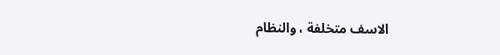الاسف متخلفة ، والنظام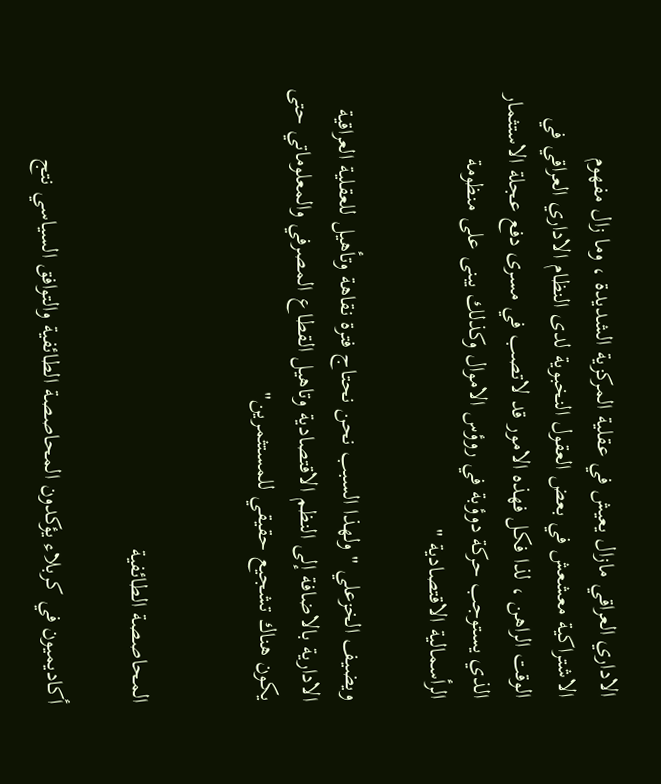الاداري العراقي مازال يعيش في عقلية المركزية الشديدة ، وما زال مفهوم الاشتراكية معشعش في بعض العقول النخبوية لدى النظام الاداري العراقي في الوقت الراهن ، لذا فكل فهذه الامور قد لاتصب في مسرى دفع عجلة الاستثمار الذي يستوجب حركة دوؤبة في روؤس الاموال وكذلك يبنى على منظومة الرأسمالية الاقتصادية "

ويضيف الخزعلي " ولهذا السبب نحن نحتاج فترة نقاهة وتأهيل للعقلية العراقية الادارية بالاضافة إلى النظم الاقتصادية وتاهيل القطاع المصرفي والمعلوماتي حتى يكون هناك تشجيع حقيقي للمستثمرين"


المحاصصة الطائفية

أكاديميون في كربلاء يؤكدون المحاصصة الطائفية والتوافق السياسي نتج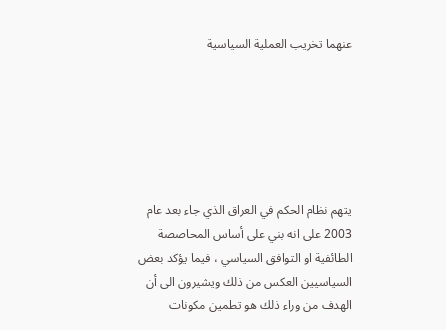عنهما تخريب العملية السياسية






يتهم نظام الحكم في العراق الذي جاء بعد عام 2003 على انه بني على أساس المحاصصة الطائفية او التوافق السياسي ، فيما يؤكد بعض السياسيين العكس من ذلك ويشيرون الى أن الهدف من وراء ذلك هو تطمين مكونات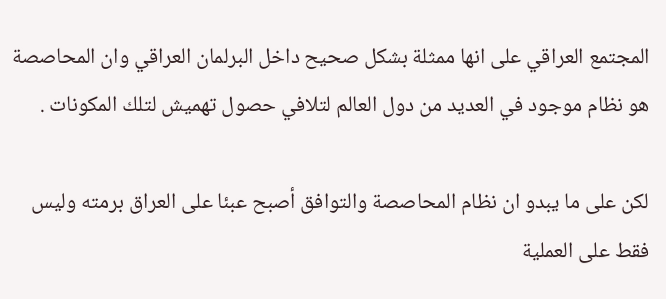المجتمع العراقي على انها ممثلة بشكل صحيح داخل البرلمان العراقي وان المحاصصة هو نظام موجود في العديد من دول العالم لتلافي حصول تهميش لتلك المكونات .

لكن على ما يبدو ان نظام المحاصصة والتوافق أصبح عبئا على العراق برمته وليس فقط على العملية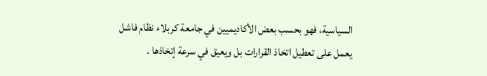السياسية، فهو بحسب بعض الأكاديميين في جامعة كربلاء نظام فاشل يعمل على تعطيل اتخاذ القرارات بل ويعيق في سرعة إتخاذها .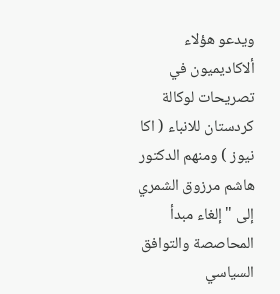ويدعو هؤلاء ألاكاديميون في تصريحات لوكالة كردستان للانباء ( اكا نيوز ) ومنهم الدكتور هاشم مرزوق الشمري إلى " إلغاء مبدأ المحاصصة والتوافق السياسي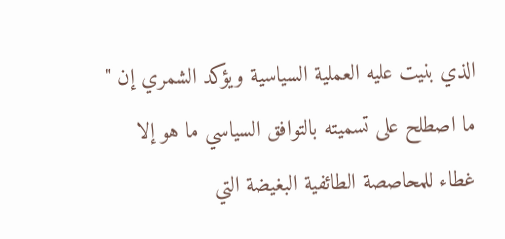الذي بنيت عليه العملية السياسية ويؤكد الشمري إن " ما اصطلح على تسميته بالتوافق السياسي ما هو إلا غطاء للمحاصصة الطائفية البغيضة التي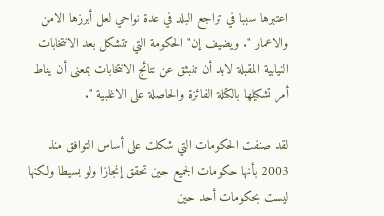اعتبرها سببا في تراجع البلد في عدة نواحي لعل أبرزها الامن والاعمار ". ويضيف إن" الحكومة التي تتشكل بعد الانتخابات النيابية المقبلة لابد أن تنبثق عن نتائج الانتخابات بمعنى أن يناط أمر تشكيلها بالكتلة الفائزة والحاصلة على الاغلبية ".

لقد صنفت الحكومات التي شكلت على أساس التوافق منذ 2003 بأنها حكومات الجميع حين تحقق إنجازا ولو بسيطا ولكنها ليست بحكومات أحد حين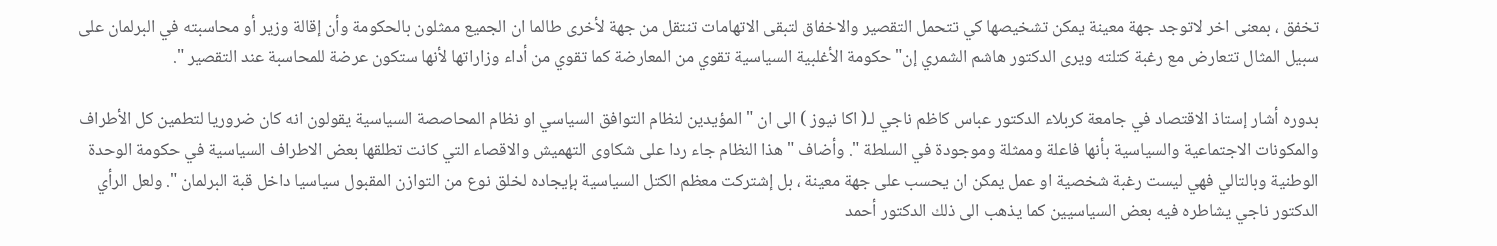تخفق ، بمعنى اخر لاتوجد جهة معينة يمكن تشخيصها كي تتحمل التقصير والاخفاق لتبقى الاتهامات تنتقل من جهة لأخرى طالما ان الجميع ممثلون بالحكومة وأن إقالة وزير أو محاسبته في البرلمان على سبيل المثال تتعارض مع رغبة كتلته ويرى الدكتور هاشم الشمري إن" حكومة الأغلبية السياسية تقوي من المعارضة كما تقوي من أداء وزاراتها لأنها ستكون عرضة للمحاسبة عند التقصير ".

بدوره أشار إستاذ الاقتصاد في جامعة كربلاء الدكتور عباس كاظم ناجي لـ( اكا نيوز ) الى ان " المؤيدين لنظام التوافق السياسي او نظام المحاصصة السياسية يقولون انه كان ضروريا لتطمين كل الأطراف والمكونات الاجتماعية والسياسية بأنها فاعلة وممثلة وموجودة في السلطة ". وأضاف "هذا النظام جاء ردا على شكاوى التهميش والاقصاء التي كانت تطلقها بعض الاطراف السياسية في حكومة الوحدة الوطنية وبالتالي فهي ليست رغبة شخصية او عمل يمكن ان يحسب على جهة معينة ، بل إشتركت معظم الكتل السياسية بإيجاده لخلق نوع من التوازن المقبول سياسيا داخل قبة البرلمان ". ولعل الرأي الدكتور ناجي يشاطره فيه بعض السياسيين كما يذهب الى ذلك الدكتور أحمد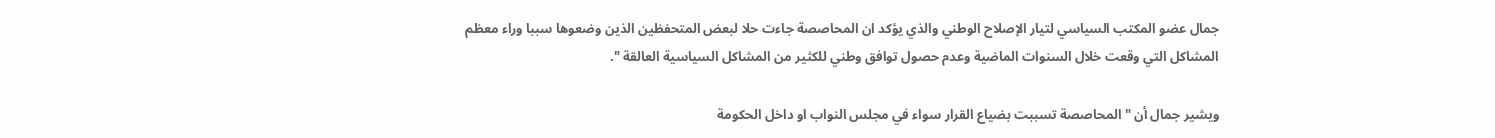جمال عضو المكتب السياسي لتيار الإصلاح الوطني والذي يؤكد ان المحاصصة جاءت حلا لبعض المتحفظين الذين وضعوها سببا وراء معظم المشاكل التي وقعت خلال السنوات الماضية وعدم حصول توافق وطني للكثير من المشاكل السياسية العالقة ".

ويشير جمال أن " المحاصصة تسببت بضياع القرار سواء في مجلس النواب او داخل الحكومة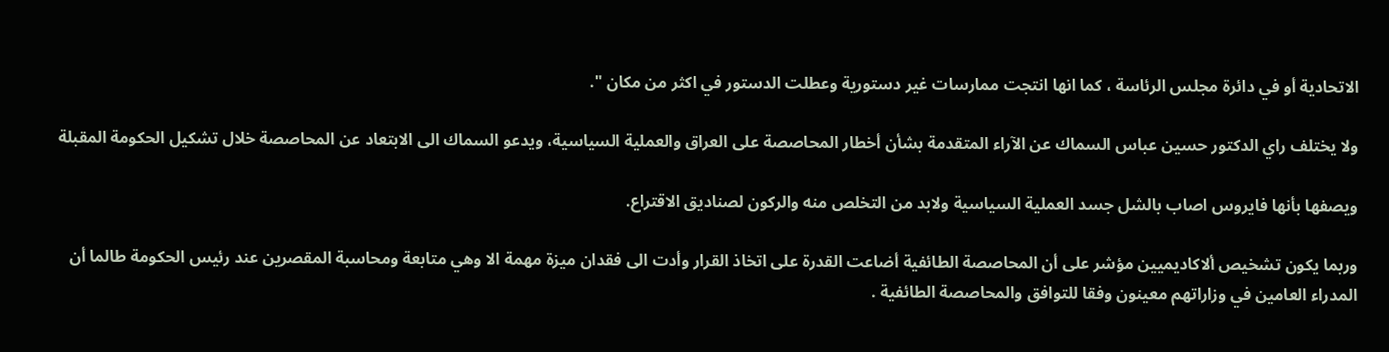الاتحادية أو في دائرة مجلس الرئاسة ، كما انها انتجت ممارسات غير دستورية وعطلت الدستور في اكثر من مكان ".

ولا يختلف راي الدكتور حسين عباس السماك عن الآراء المتقدمة بشأن أخطار المحاصصة على العراق والعملية السياسية، ويدعو السماك الى الابتعاد عن المحاصصة خلال تشكيل الحكومة المقبلة

ويصفها بأنها فايروس اصاب بالشل جسد العملية السياسية ولابد من التخلص منه والركون لصناديق الاقتراع.

وربما يكون تشخيص ألاكاديميين مؤشر على أن المحاصصة الطائفية أضاعت القدرة على اتخاذ القرار وأدت الى فقدان ميزة مهمة الا وهي متابعة ومحاسبة المقصرين عند رئيس الحكومة طالما أن المدراء العامين في وزاراتهم معينون وفقا للتوافق والمحاصصة الطائفية .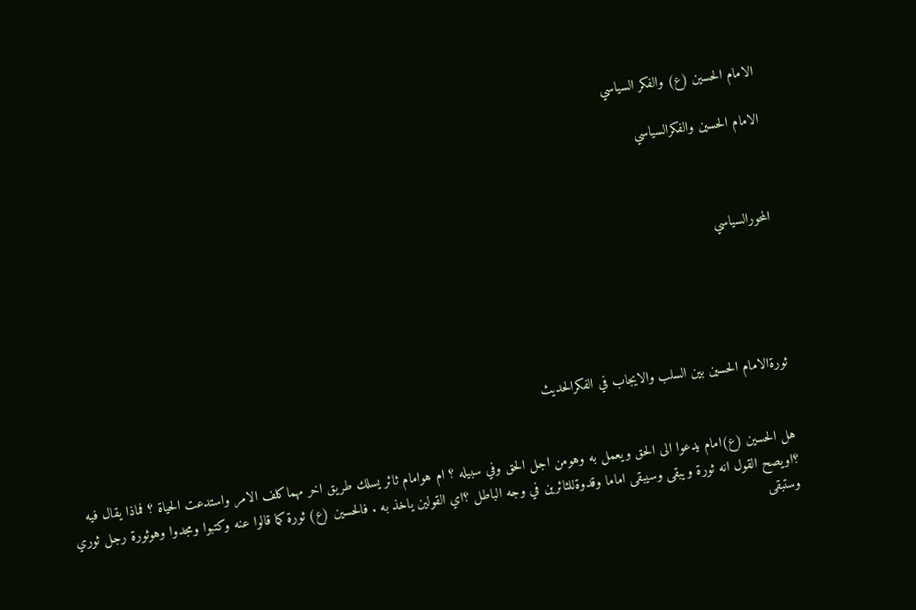الامام الحسين (ع) والفكر السياسي

الامام الحسين والفكرالسياسي



المحورالسياسي





ثورةالامام الحسين بين السلب والايجاب في الفكرالحديث


هل الحسين (ع)امام يدعوا الى الحق ويعمل به وهومن اجل الحق وفي سبيله ؟ ام هوامام ثائر يسلك طريق اخر مهماكلف الامر واستدعت الحياة ؟ فماذا يقال فيه ؟اويصح القول انه ثورة ويبقى وسيبقى اماما وقدوةللثائرين في وجه الباطل ؟اي القولين ياخذ به . فالحسين (ع) ثورة كما قالوا عنه وكتبوا ومجدوا وهوثورة رجل ثوري وستبقى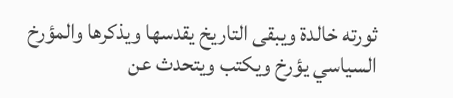ثورته خالدة ويبقى التاريخ يقدسها ويذكرها والمؤرخ السياسي يؤرخ ويكتب ويتحدث عن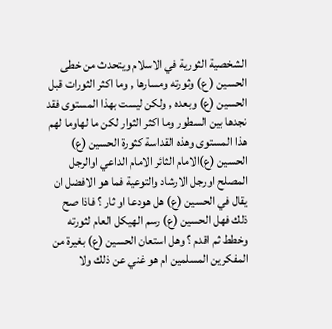الشخصية الثورية في الاسلام ويتحدث من خطى الحسين ( ع) وثورته ومسارها , وما اكثر الثورات قبل الحسين (ع) وبعده , ولكن ليست بهذا المستوى فقد نجدها بين السطور وما اكثر الثوار لكن ما لهاوما لهم هذا المستوى وهذه القداسة كثورة الحسين (ع) الحسين (ع)الامام الثائر الامام الداعي اوالرجل المصلح اورجل الارشاد والتوعية فما هو الافضل ان يقال في الحسين (ع) هل هودعا او ثار ؟ فاذا صح ذلك فهل الحسين (ع) رسم الهيكل العام لثورته وخطط ثم اقدم ؟ وهل استعان الحسين (ع) بغيرة من المفكرين المسلمين ام هو غني عن ذلك ولا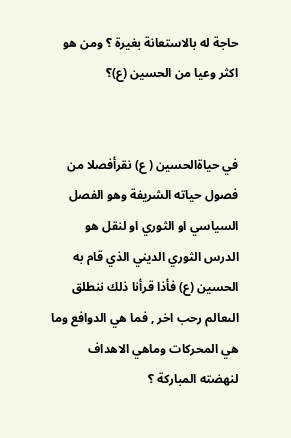حاجة له بالاستعانة بغيرة ؟ ومن هو اكثر وعيا من الحسين (ع)؟


في حياةالحسين ( ع) نقرأفصلا من فصول حياته الشريفة وهو الفصل السياسي او الثوري او لنقل هو الدرس الثوري الديني الذي قام به الحسين (ع) فأذا قرأنا ذلك ننطلق الىعالم رحب اخر , فما هي الدوافع وما هي المحركات وماهي الاهداف لنهضته المباركة ؟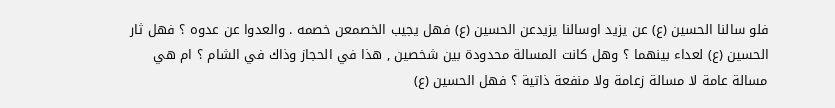فلو سالنا الحسين (ع) عن يزيد اوسالنا يزيدعن الحسين (ع) فهل يجيب الخصمعن خصمه . والعدوا عن عدوه ؟ فهل ثار الحسين (ع) لعداء بينهما ؟ وهل كانت المسالة محدودة بين شخصين , هذا في الحجاز وذاك في الشام ؟ ام هي مسالة عامة لا مسالة زعامة ولا منفعة ذاتية ؟ فهل الحسين (ع)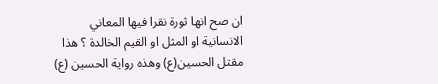ان صح انها ثورة نقرا فيها المعاني الانسانية او المثل او القيم الخالدة ؟ هذا مقتل الحسين(ع) وهذه رواية الحسين (ع)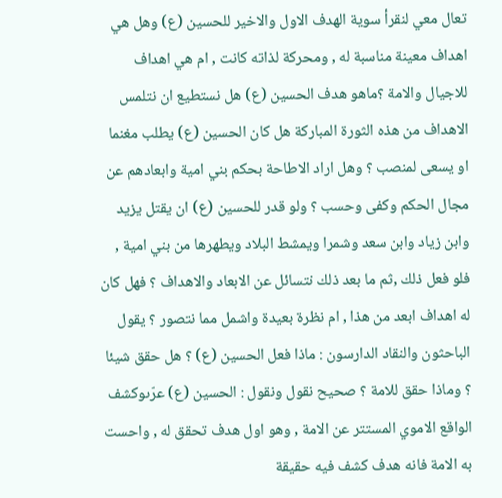تعال معي لنقرأ سوية الهدف الاول والاخير للحسين (ع) وهل هي اهداف معينة مناسبة له , ومحركة لذاته كانت , ام هي اهداف للاجيال والامة ؟ماهو هدف الحسين (ع) هل نستطيع ان نتلمس الاهداف من هذه الثورة المباركة هل كان الحسين (ع) يطلب مغنما او يسعى لمنصب ؟ وهل اراد الاطاحة بحكم بني امية وابعادهم عن مجال الحكم وكفى وحسب ؟ ولو قدر للحسين (ع) ان يقتل يزيد وابن زياد وابن سعد وشمرا ويمشط البلاد ويطهرها من بني امية , فلو فعل ذلك ,ثم ما بعد ذلك نتسائل عن الابعاد والاهداف ؟ فهل كان له اهداف ابعد من هذا , ام نظرة بعيدة واشمل مما نتصور ؟ يقول الباحثون والنقاد الدارسون : ماذا فعل الحسين (ع) ؟ هل حقق شيئا ؟ وماذا حقق للامة ؟ صحيح نقول ونقول : الحسين (ع) عرّىوكشف الواقع الاموي المستتر عن الامة , وهو اول هدف تحقق له , واحست به الامة فانه هدف كشف فيه حقيقة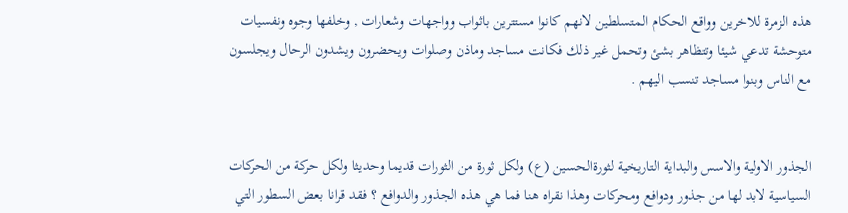هذه الزمرة للاخرين وواقع الحكام المتسلطين لانهم كانوا مستترين باثواب وواجهات وشعارات , وخلفها وجوه ونفسيات متوحشة تدعي شيئا وتتظاهر بشئ وتحمل غير ذلك فكانت مساجد وماذن وصلوات ويحضرون ويشدون الرحال ويجلسون مع الناس وبنوا مساجد تنسب اليهم .


الجذور الاولية والاسس والبداية التاريخية لثورةالحسين (ع) ولكل ثورة من الثورات قديما وحديثا ولكل حركة من الحركات السياسية لابد لها من جذور ودوافع ومحركات وهذا نقراه هنا فما هي هذه الجذور والدوافع ؟ فقد قرانا بعض السطور التي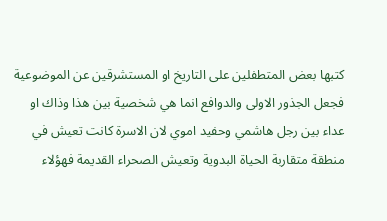كتبها بعض المتطفلين على التاريخ او المستشرقين عن الموضوعية فجعل الجذور الاولى والدوافع انما هي شخصية بين هذا وذاك او عداء بين رجل هاشمي وحفيد اموي لان الاسرة كانت تعيش في منطقة متقاربة الحياة البدوية وتعيش الصحراء القديمة فهؤلاء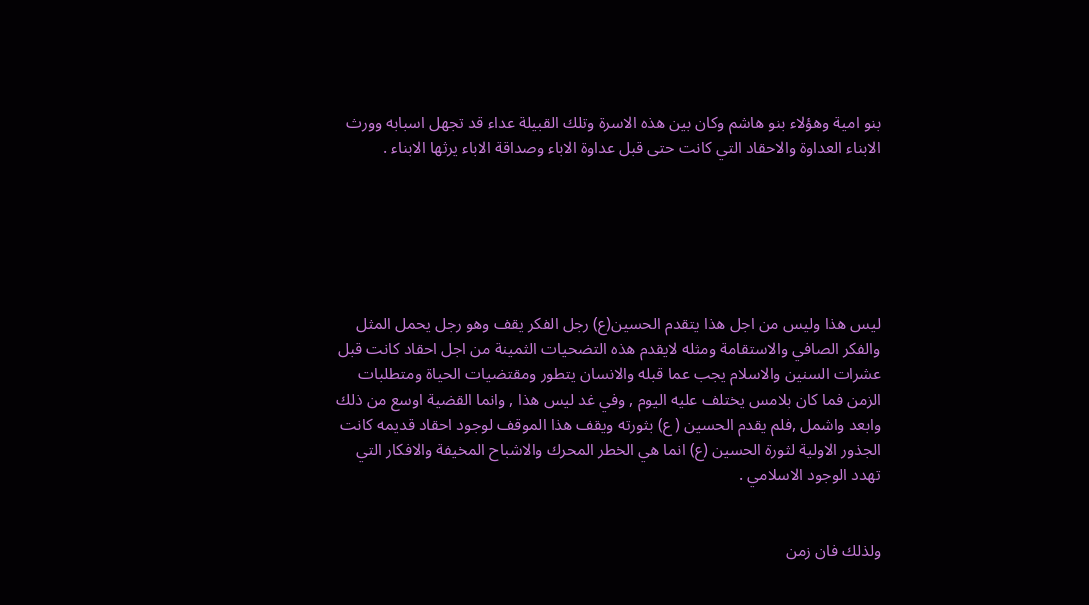بنو امية وهؤلاء بنو هاشم وكان بين هذه الاسرة وتلك القبيلة عداء قد تجهل اسبابه وورث الابناء العداوة والاحقاد التي كانت حتى قبل عداوة الاباء وصداقة الاباء يرثها الابناء .






ليس هذا وليس من اجل هذا يتقدم الحسين(ع) رجل الفكر يقف وهو رجل يحمل المثل والفكر الصافي والاستقامة ومثله لايقدم هذه التضحيات الثمينة من اجل احقاد كانت قبل عشرات السنين والاسلام يجب عما قبله والانسان يتطور ومقتضيات الحياة ومتطلبات الزمن فما كان بلامس يختلف عليه اليوم , وفي غد ليس هذا , وانما القضية اوسع من ذلك وابعد واشمل ,فلم يقدم الحسين ( ع) بثورته ويقف هذا الموقف لوجود احقاد قديمه كانت الجذور الاولية لثورة الحسين (ع) انما هي الخطر المحرك والاشباح المخيفة والافكار التي تهدد الوجود الاسلامي .


ولذلك فان زمن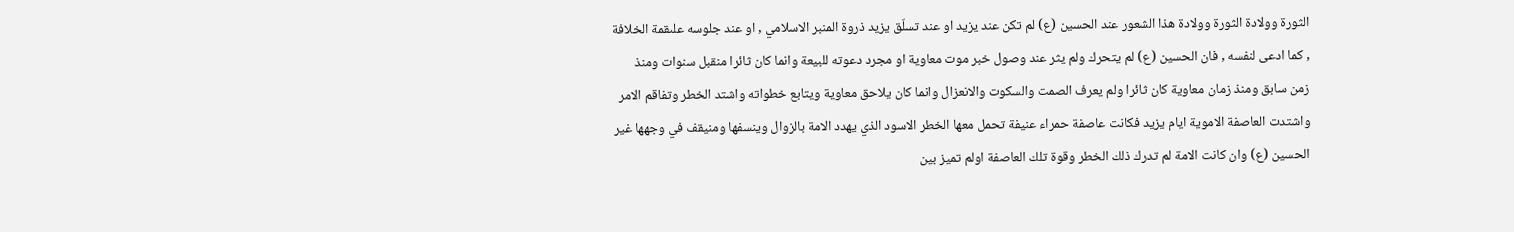الثورة وولادة الثورة وولادة هذا الشعور عند الحسين (ع) لم تكن عند يزيد او عند تسلّق يزيد ذروة المنبر الاسلامي , او عند جلوسه علىقمة الخلافة , كما ادعى لنفسه , فان الحسين (ع) لم يتحرك ولم يثر عند وصول خبر موت معاوية او مجرد دعوته للبيعة وانما كان ثائرا منقبل سنوات ومنذ زمن سابق ومنذ زمان معاوية كان ثائرا ولم يعرف الصمت والسكوت والانعزال وانما كان يلاحق معاوية ويتابع خطواته واشتد الخطر وتفاقم الامر واشتدت العاصفة الاموية ايام يزيد فكانت عاصفة حمراء عنيفة تحمل معها الخطر الاسود الذي يهدد الامة بالزوال وينسفها ومنيقف في وجهها غير الحسين (ع) وان كانت الامة لم تدرك ذلك الخطر وقوة تلك العاصفة اولم تميز بين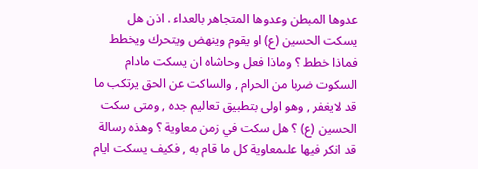عدوها المبطن وعدوها المتجاهر بالعداء . اذن هل يسكت الحسين (ع) او يقوم وينهض ويتحرك ويخطط فماذا خطط ؟ وماذا فعل وحاشاه ان يسكت مادام السكوت ضربا من الحرام , والساكت عن الحق يرتكب ما قد لايغفر , وهو اولى بتطبيق تعاليم جده , ومتى سكت الحسين (ع) ؟ هل سكت في زمن معاوية ؟ وهذه رسالة قد انكر فيها علىمعاوية كل ما قام به , فكيف يسكت ايام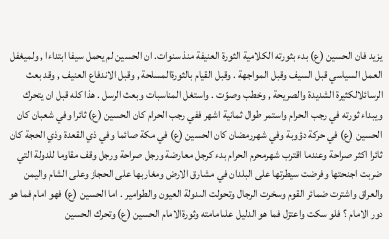يزيد فان الحسين (ع) بدء بثورته الكلامية الثورة العنيفة منذ سنوات. ان الحسين لم يحمل سيفا ابتداءا , ولميغفل العمل السياسي قبل السيف وقبل المواجهة . وقبل القيام بالثورةالمسلحة , وقبل الاندفاع العنيف , وقد بعث الرسائلالكثيرة الشديدة والصريحة , وخطب وصوّت . واستغل المناسبات وبعث الرسل . هذا كله قبل ان يتحرك ويبداء ثورته في رجب الحرام واستمر طوال ثمانية اشهر ففي رجب الحرام كان الحسين (ع) ثائرا وفي شعبان كان الحسين (ع) في حركة دؤوبة وفي شهررمضان كان الحسين (ع) في مكة صائما وفي ذي القعدة وذي الحجة كان ثائرا اكثر صراحة وعندما اقترب شهرمحرم الحرام بدء كرجل معارضة ورجل صراحة ورجل وقف مقاوما للدولة التي ضربت اجنحتها وفرضت سيطرتها على البلدان في مشارق الارض ومغاربها على الحجاز وعلى الشام واليمن والعراق واشترت ضمائر القوم وسخرت الرجال وتحولت الىدولة العيون والطوامير . اما الحسين (ع) فهو امام فما هو دور الامام ؟ فلو سكت واعتزل فما هو الدليل علىامامته وثورةالامام الحسين (ع) وتحرك الحسين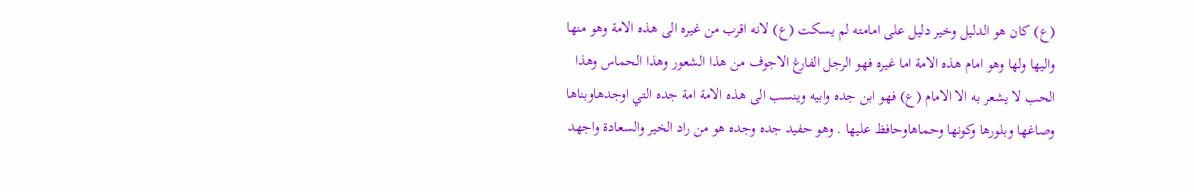(ع) كان هو الدليل وخير دليل على امامته لم يسكت (ع) لانه اقرب من غيره الى هذه الامة وهو منها واليها ولها وهو امام هذه الامة اما غيره فهو الرجل الفارغ الاجوف من هذا الشعور وهذا الحماس وهذا الحب لا يشعر به الا الامام (ع) فهو ابن جده وابيه وينسب الى هذه الامة امة جده التي اوجدهاوبناها وصاغها وبلورها وكونها وحماهاوحافظ عليها . وهو حفيد جده وجده هو من راد الخير والسعادة واجهد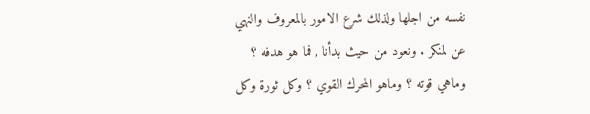نفسه من اجلها ولذلك شرع الامور بالمعروف والنهي عن لمنكر . ونعود من حيث بدأنا , فما هو هدفه ؟ وماهي قوته ؟ وماهو المحرك القوي ؟ وكل ثورة وكل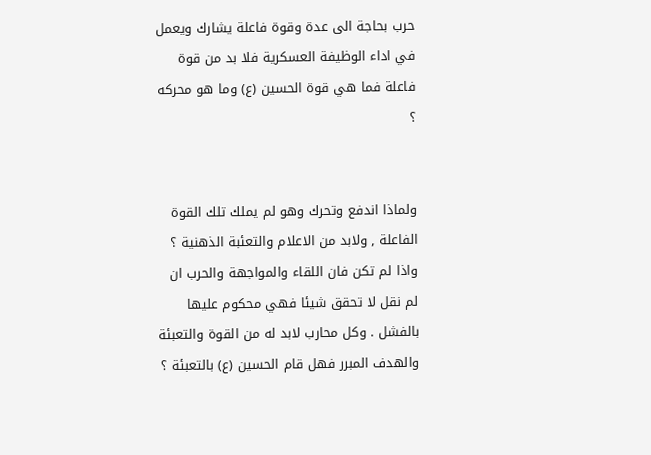حرب بحاجة الى عدة وقوة فاعلة يشارك ويعمل في اداء الوظيفة العسكرية فلا بد من قوة فاعلة فما هي قوة الحسين (ع) وما هو محركه ؟


ولماذا اندفع وتحرك وهو لم يملك تلك القوة الفاعلة , ولابد من الاعلام والتعئبة الذهنية ؟ واذا لم تكن فان اللقاء والمواجهة والحرب ان لم نقل لا تحقق شيئا فهي محكوم عليها بالفشل . وكل محارب لابد له من القوة والتعبئة والهدف المبرر فهل قام الحسين (ع) بالتعبئة ؟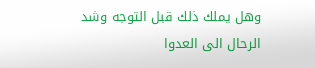وهل يملك ذلك قبل التوجه وشد الرحال الى العدوا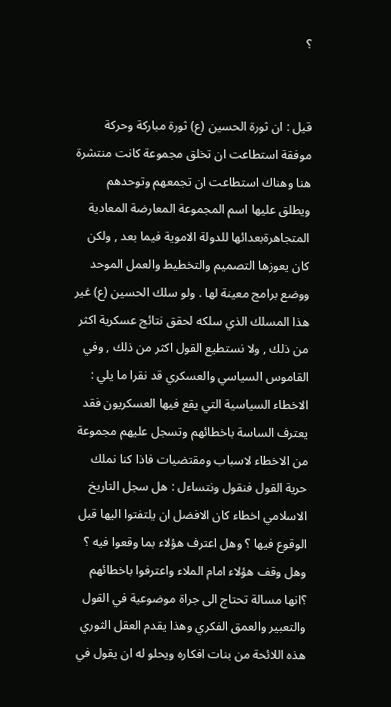؟


قيل : ان ثورة الحسين (ع) ثورة مباركة وحركة موفقة استطاعت ان تخلق مجموعة كانت منتشرة هنا وهناك استطاعت ان تجمعهم وتوحدهم ويطلق عليها اسم المجموعة المعارضة المعادية المتجاهرةبعدائها للدولة الاموية فيما بعد , ولكن كان يعوزها التصميم والتخطيط والعمل الموحد ووضع برامج معينة لها . ولو سلك الحسين (ع) غير هذا المسلك الذي سلكه لحقق نتائج عسكرية اكثر من ذلك , ولا نستطيع القول اكثر من ذلك , وفي القاموس السياسي والعسكري قد نقرا ما يلي : الاخطاء السياسية التي يقع فيها العسكريون فقد يعترف الساسة باخطائهم وتسجل عليهم مجموعة من الاخطاء لاسباب ومقتضيات فاذا كنا نملك حرية القول فنقول ونتساءل : هل سجل التاريخ الاسلامي اخطاء كان الافضل ان يلتفتوا اليها قبل الوقوع فيها ؟ وهل اعترف هؤلاء بما وقعوا فيه ؟ وهل وقف هؤلاء امام الملاء واعترفوا باخطائهم ؟انها مسالة تحتاج الى جراة موضوعية في القول والتعبير والعمق الفكري وهذا يقدم العقل الثوري هذه اللائحة من بنات افكاره ويحلو له ان يقول في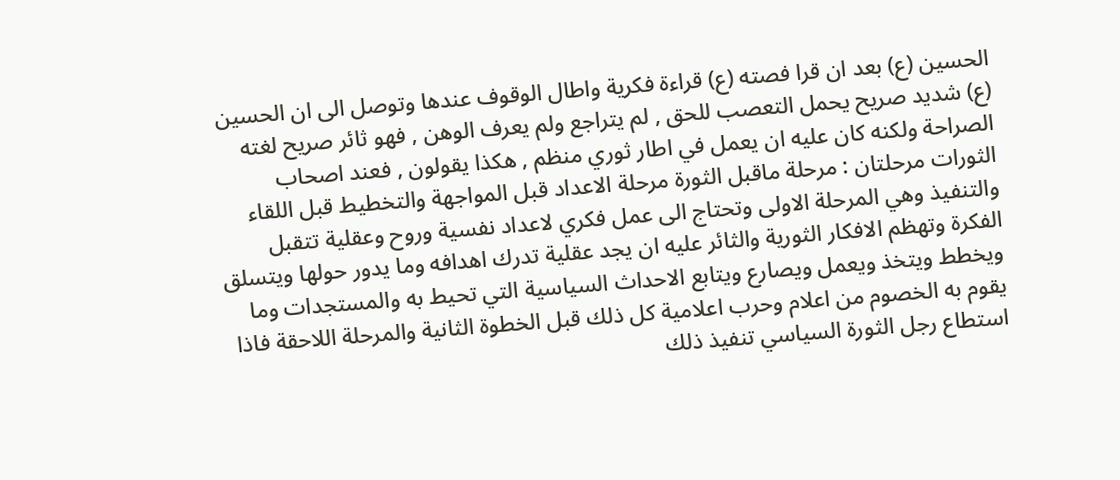الحسين (ع) بعد ان قرا فصته (ع) قراءة فكرية واطال الوقوف عندها وتوصل الى ان الحسين (ع) شديد صريح يحمل التعصب للحق , لم يتراجع ولم يعرف الوهن , فهو ثائر صريح لغته الصراحة ولكنه كان عليه ان يعمل في اطار ثوري منظم , هكذا يقولون , فعند اصحاب الثورات مرحلتان : مرحلة ماقبل الثورة مرحلة الاعداد قبل المواجهة والتخطيط قبل اللقاء والتنفيذ وهي المرحلة الاولى وتحتاج الى عمل فكري لاعداد نفسية وروح وعقلية تتقبل الفكرة وتهظم الافكار الثورية والثائر عليه ان يجد عقلية تدرك اهدافه وما يدور حولها ويتسلق ويخطط ويتخذ ويعمل ويصارع ويتابع الاحداث السياسية التي تحيط به والمستجدات وما يقوم به الخصوم من اعلام وحرب اعلامية كل ذلك قبل الخطوة الثانية والمرحلة اللاحقة فاذا استطاع رجل الثورة السياسي تنفيذ ذلك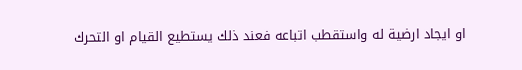او ايجاد ارضية له واستقطب اتباعه فعند ذلك يستطيع القيام او التحرك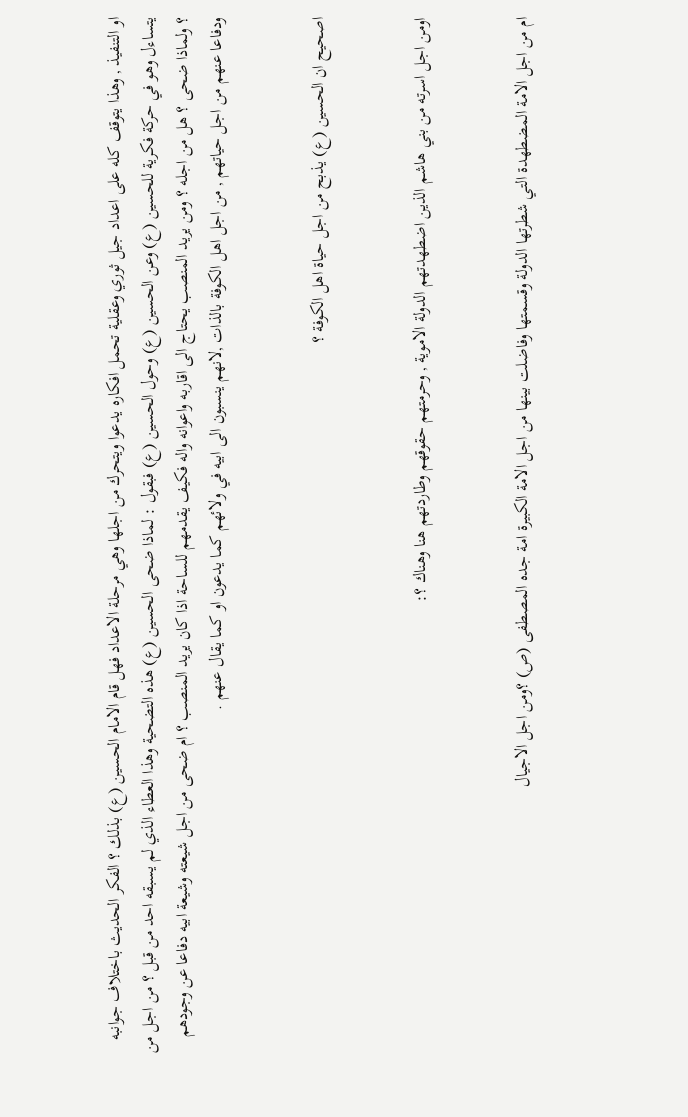او التنفيذ , وهذا يتوقف كله على اعداد جيل ثوري وعقلية تحمل افكاره يدعوا ويتحرك من اجلها وهي مرحلة الاعداد فهل قام الامام الحسين (ع) بذلك ؟ الفكر الحديث باختلاف جوانبه يتساءل وهو في حركة فكرية للحسين (ع) وعن الحسين (ع) وحول الحسين (ع) فبقول : لماذا ضحى الحسين (ع) هذه التضحية وهذا العطاء الذي لم يسبقه احد من قبل ؟ من اجل من ؟ ولماذا ضحى ؟ هل من اجله ؟ ومن يريد المنصب يحتاج الى اقاربه واعوانه واله فكيف يقدمهم للساحة اذا كان يريد المنصب ؟ ام ضحى من اجل شيعته وشيعة ابيه دفاعا عن وجودهم ودفاعا عنهم من اجل حياتهم , من اجل اهل الكوفة بالذات ,لانهم ينسبون الى ابيه في ولائهم كما يدعون او كما يقال عنهم .


اصحيح ان الحسين (ع) يذبح من اجل حياة اهل الكوفة ؟


اومن اجل اسرته من بني هاشم الذين اضطهدتهم الدولة الاموية , وحرمتهم حقوقهم وطاردتهم هنا وهناك ؟:


ام من اجل الامة المضطهدة التي شطرتها الدولة وقسمتها وفاضلت بينها من اجل الامة الكبيرة امة جده المصطفى (ص) ؟ومن اجل الاجيال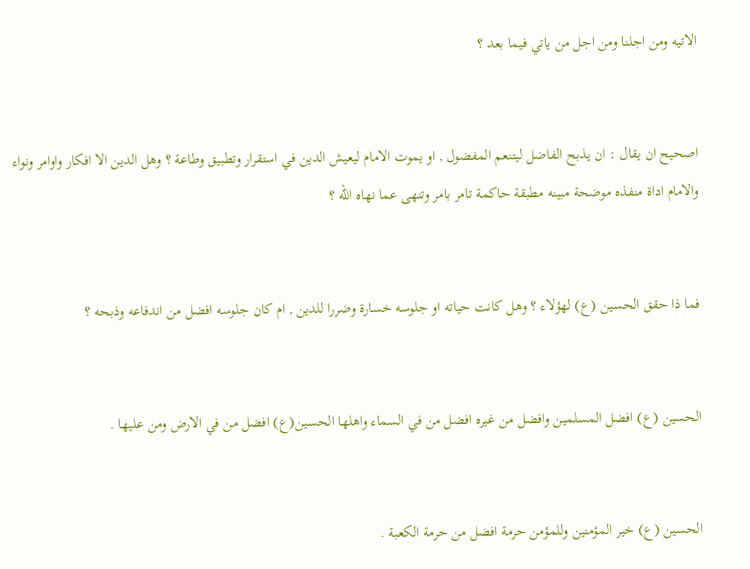الاتيه ومن اجلنا ومن اجل من ياتي فيما بعد ؟


اصحيح ان يقال : ان يذبح الفاضل ليتنعم المفضول , او يموت الامام ليعيش الدين في استقرار وتطبيق وطاعة ؟ وهل الدين الا افكار واوامر ونواء والامام اداة منفذه موضحة مبينه مطبقة حاكمة تامر بامر وتنهى عما نهاه الله ؟


فما ذا حقق الحسين (ع) لهؤلاء ؟ وهل كانت حياته او جلوسه خسارة وضررا للدين , ام كان جلوسه افضل من اندفاعه وذبحه ؟


الحسين (ع) افضل المسلمين وافضل من غيره افضل من في السماء واهلها الحسين(ع) افضل من في الارض ومن عليها .


الحسين (ع) خير المؤمنين وللمؤمن حرمة افضل من حرمة الكعبة .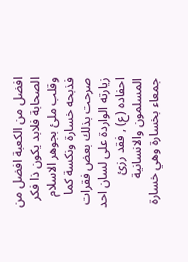افضل من الكعبة افضل من الصحابة فلابد يكون ذا فكر وقلب ملئ بجوهر الاسلام فذبحه خسارة ونكسة كما صرحت بذلك بعض فقرات زيارته الواردة على لسان احد احفاده (ع) , فقد رزئ المسلمون والانسانية جمعاء بخسارة وهي خسارة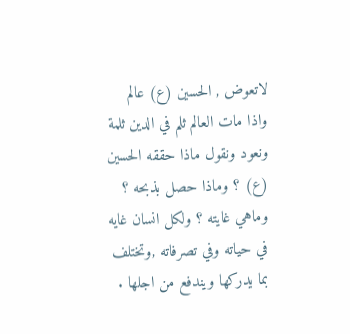لاتعوض , الحسين (ع) عالم واذا مات العالم ثلم في الدين ثلمة ونعود ونقول ماذا حققه الحسين (ع) ؟ وماذا حصل بذبحه ؟ وماهي غايته ؟ ولكل انسان غايه في حياته وفي تصرفاته ,وتختلف بما يدركها ويندفع من اجلها .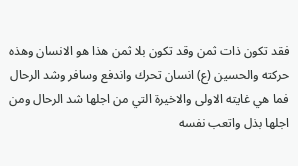فقد تكون ذات ثمن وقد تكون بلا ثمن هذا هو الانسان وهذه حركته والحسين (ع) انسان تحرك واندفع وسافر وشد الرحال فما هي غايته الاولى والاخيرة التي من اجلها شد الرحال ومن اجلها بذل واتعب نفسه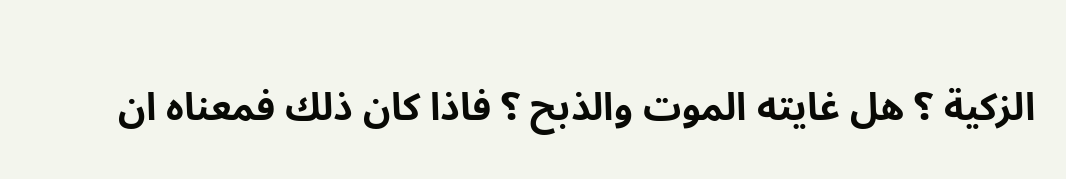الزكية ؟ هل غايته الموت والذبح ؟ فاذا كان ذلك فمعناه ان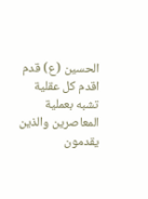الحسين (ع) قدم اقدم كل عقلية تشبه بعملية المعاصرين والذين يقدمون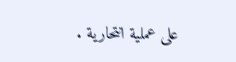على عملية انتحارية .